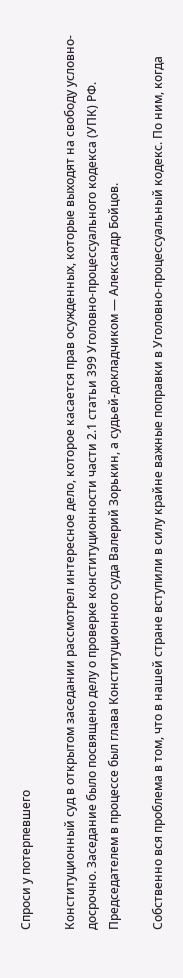Спроси у потерпевшего

Конституционный суд в открытом заседании рассмотрел интересное дело, которое касается прав осужденных, которые выходят на свободу условно-досрочно. Заседание было посвящено делу о проверке конституционности части 2.1 статьи 399 Уголовно-процессуального кодекса (УПК) РФ. Председателем в процессе был глава Конституционного суда Валерий Зорькин, а судьей-докладчиком — Александр Бойцов.

Собственно вся проблема в том, что в нашей стране вступили в силу крайне важные поправки в Уголовно-процессуальный кодекс. По ним, когда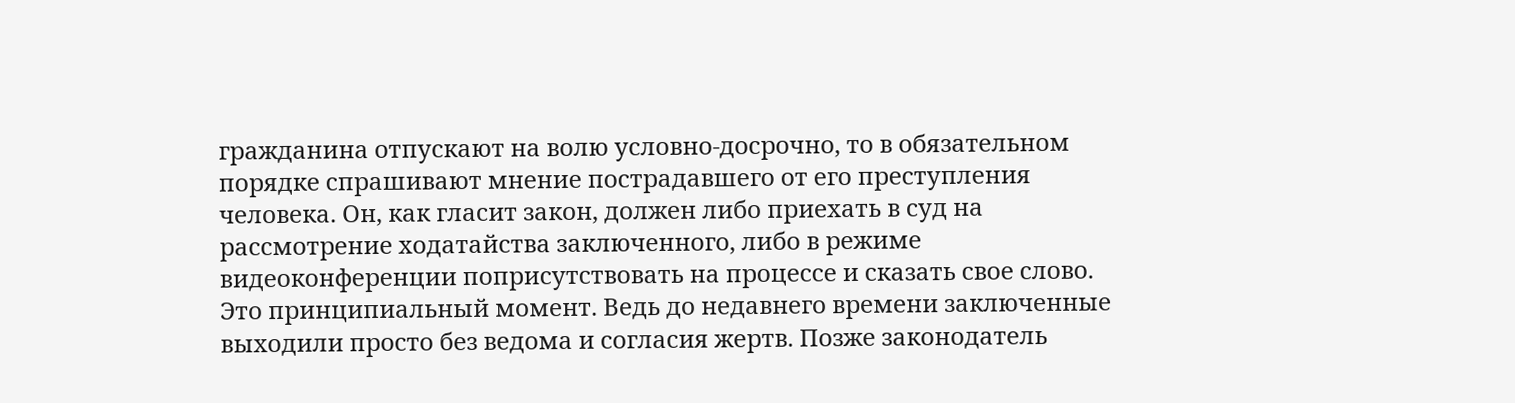гражданина отпускают на волю условно-досрочно, то в обязательном порядке спрашивают мнение пострадавшего от его преступления человека. Он, как гласит закон, должен либо приехать в суд на рассмотрение ходатайства заключенного, либо в режиме видеоконференции поприсутствовать на процессе и сказать свое слово. Это принципиальный момент. Ведь до недавнего времени заключенные выходили просто без ведома и согласия жертв. Позже законодатель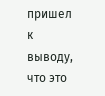пришел к выводу, что это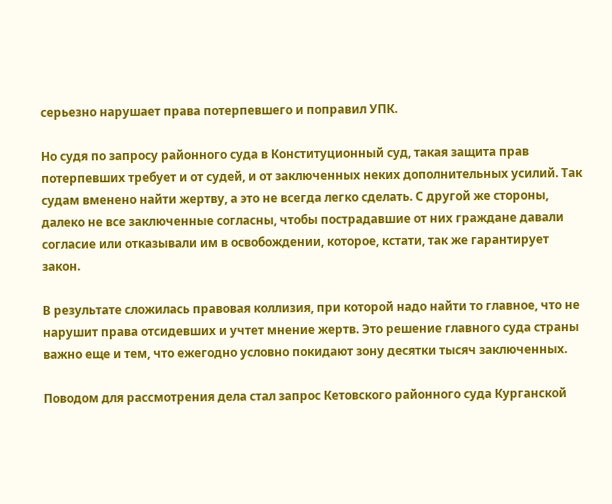серьезно нарушает права потерпевшего и поправил УПК.

Но судя по запросу районного суда в Конституционный суд, такая защита прав потерпевших требует и от судей, и от заключенных неких дополнительных усилий. Так судам вменено найти жертву, а это не всегда легко сделать. С другой же стороны, далеко не все заключенные согласны, чтобы пострадавшие от них граждане давали согласие или отказывали им в освобождении, которое, кстати, так же гарантирует закон.

В результате сложилась правовая коллизия, при которой надо найти то главное, что не нарушит права отсидевших и учтет мнение жертв. Это решение главного суда страны важно еще и тем, что ежегодно условно покидают зону десятки тысяч заключенных.

Поводом для рассмотрения дела стал запрос Кетовского районного суда Курганской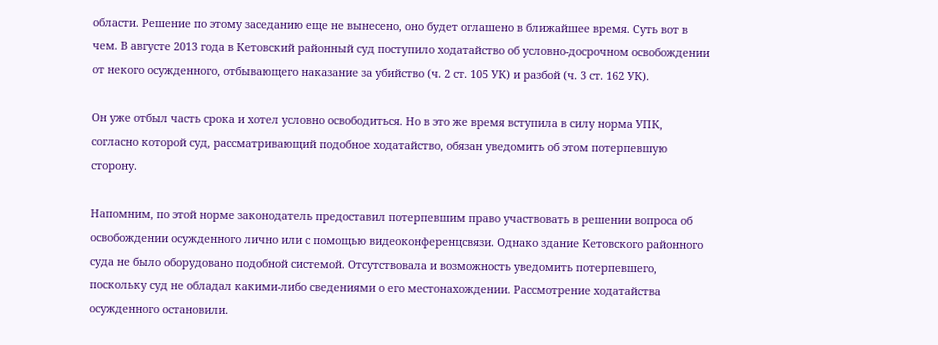области. Решение по этому заседанию еще не вынесено, оно будет оглашено в ближайшее время. Суть вот в чем. В августе 2013 года в Кетовский районный суд поступило ходатайство об условно-досрочном освобождении от некого осужденного, отбывающего наказание за убийство (ч. 2 ст. 105 УК) и разбой (ч. 3 ст. 162 УК).

Он уже отбыл часть срока и хотел условно освободиться. Но в это же время вступила в силу норма УПК, согласно которой суд, рассматривающий подобное ходатайство, обязан уведомить об этом потерпевшую сторону.

Напомним, по этой норме законодатель предоставил потерпевшим право участвовать в решении вопроса об освобождении осужденного лично или с помощью видеоконференцсвязи. Однако здание Кетовского районного суда не было оборудовано подобной системой. Отсутствовала и возможность уведомить потерпевшего, поскольку суд не обладал какими-либо сведениями о его местонахождении. Рассмотрение ходатайства осужденного остановили.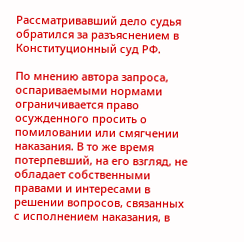Рассматривавший дело судья обратился за разъяснением в Конституционный суд РФ.

По мнению автора запроса, оспариваемыми нормами ограничивается право осужденного просить о помиловании или смягчении наказания. В то же время потерпевший, на его взгляд, не обладает собственными правами и интересами в решении вопросов, связанных с исполнением наказания, в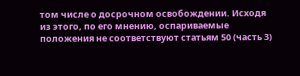том числе о досрочном освобождении. Исходя из этого, по его мнению, оспариваемые положения не соответствуют статьям 50 (часть 3)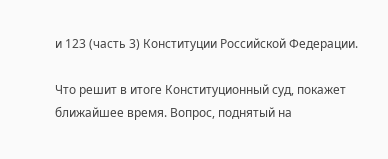и 123 (часть 3) Конституции Российской Федерации.

Что решит в итоге Конституционный суд, покажет ближайшее время. Вопрос, поднятый на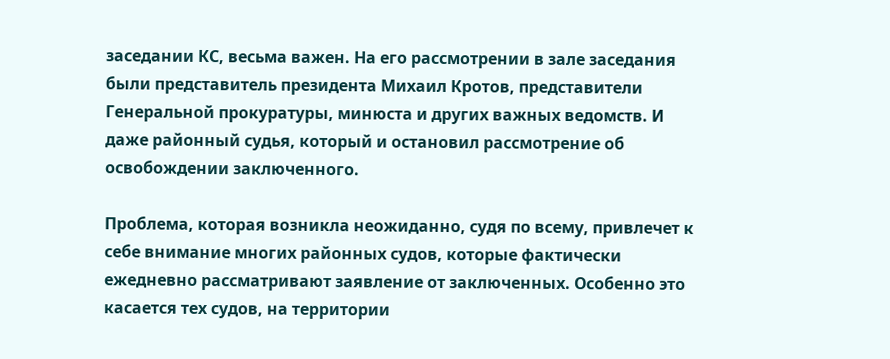заседании КС, весьма важен. На его рассмотрении в зале заседания были представитель президента Михаил Кротов, представители Генеральной прокуратуры, минюста и других важных ведомств. И даже районный судья, который и остановил рассмотрение об освобождении заключенного.

Проблема, которая возникла неожиданно, судя по всему, привлечет к себе внимание многих районных судов, которые фактически ежедневно рассматривают заявление от заключенных. Особенно это касается тех судов, на территории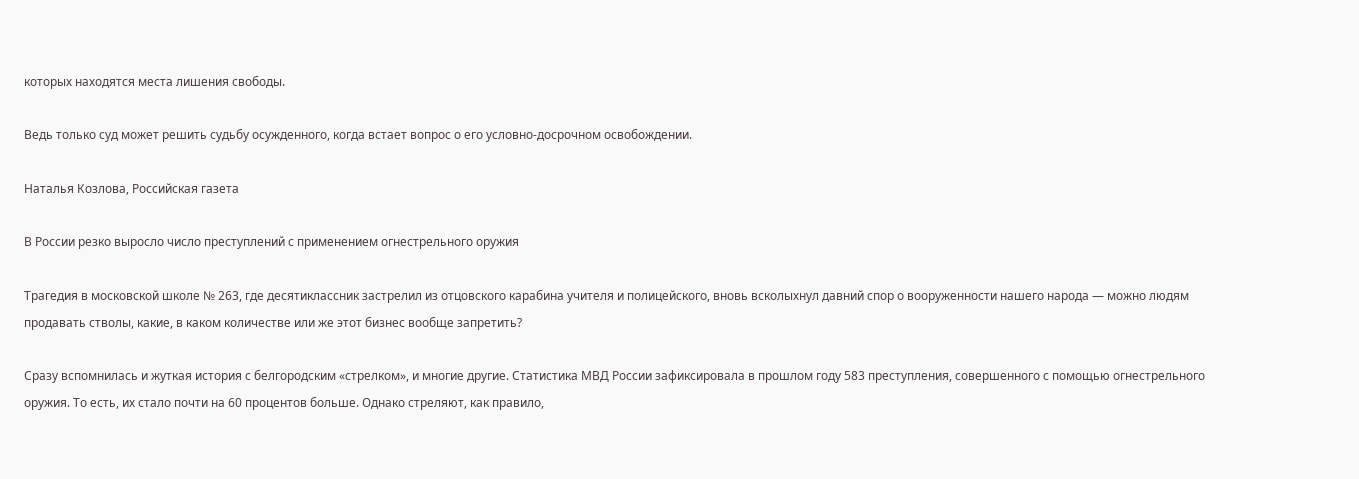которых находятся места лишения свободы.

Ведь только суд может решить судьбу осужденного, когда встает вопрос о его условно-досрочном освобождении.

Наталья Козлова, Российская газета

В России резко выросло число преступлений с применением огнестрельного оружия

Трагедия в московской школе № 263, где десятиклассник застрелил из отцовского карабина учителя и полицейского, вновь всколыхнул давний спор о вооруженности нашего народа — можно людям продавать стволы, какие, в каком количестве или же этот бизнес вообще запретить?

Сразу вспомнилась и жуткая история с белгородским «стрелком», и многие другие. Статистика МВД России зафиксировала в прошлом году 583 преступления, совершенного с помощью огнестрельного оружия. То есть, их стало почти на 60 процентов больше. Однако стреляют, как правило,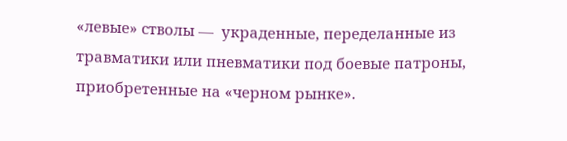«левые» стволы —  украденные, переделанные из травматики или пневматики под боевые патроны, приобретенные на «черном рынке».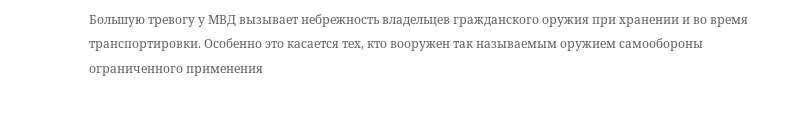Большую тревогу у МВД вызывает небрежность владельцев гражданского оружия при хранении и во время транспортировки. Особенно это касается тех, кто вооружен так называемым оружием самообороны ограниченного применения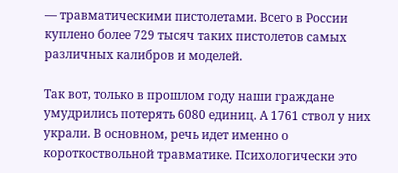— травматическими пистолетами. Всего в России куплено более 729 тысяч таких пистолетов самых различных калибров и моделей.

Так вот, только в прошлом году наши граждане умудрились потерять 6080 единиц. А 1761 ствол у них украли. В основном, речь идет именно о короткоствольной травматике. Психологически это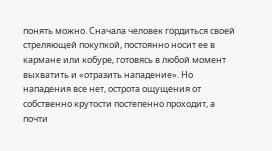понять можно. Сначала человек гордиться своей стреляющей покупкой, постоянно носит ее в кармане или кобуре, готовясь в любой момент выхватить и «отразить нападение». Но нападения все нет, острота ощущения от собственно крутости постепенно проходит, а почти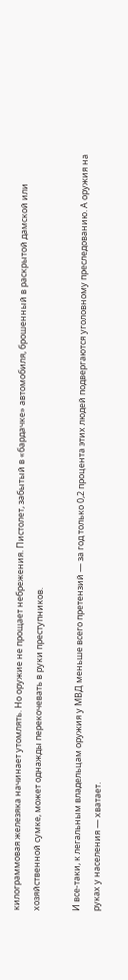килограммовая железяка начинает утомлять. Но оружие не прощает небрежения. Пистолет, забытый в «бардачке» автомобиля, брошенный в раскрытой дамской или хозяйственной сумке, может однажды перекочевать в руки преступников.

И все-таки, к легальным владельцам оружия у МВД меньше всего претензий — за год только 0,2 процента этих людей подвергаются уголовному преследованию. А оружия на руках у населения — хватает.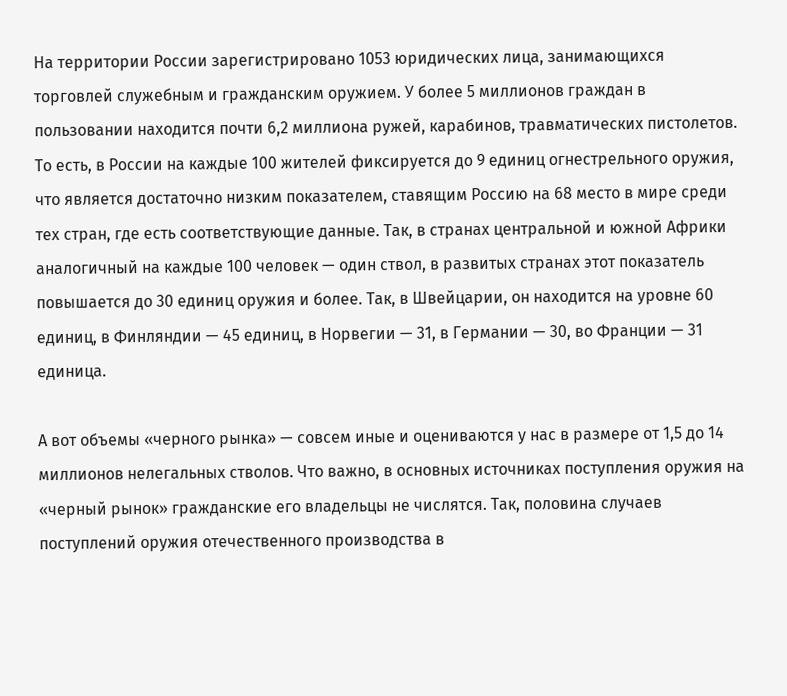На территории России зарегистрировано 1053 юридических лица, занимающихся торговлей служебным и гражданским оружием. У более 5 миллионов граждан в пользовании находится почти 6,2 миллиона ружей, карабинов, травматических пистолетов. То есть, в России на каждые 100 жителей фиксируется до 9 единиц огнестрельного оружия, что является достаточно низким показателем, ставящим Россию на 68 место в мире среди тех стран, где есть соответствующие данные. Так, в странах центральной и южной Африки аналогичный на каждые 100 человек — один ствол, в развитых странах этот показатель повышается до 30 единиц оружия и более. Так, в Швейцарии, он находится на уровне 60 единиц, в Финляндии — 45 единиц, в Норвегии — 31, в Германии — 30, во Франции — 31 единица.

А вот объемы «черного рынка» — совсем иные и оцениваются у нас в размере от 1,5 до 14 миллионов нелегальных стволов. Что важно, в основных источниках поступления оружия на «черный рынок» гражданские его владельцы не числятся. Так, половина случаев поступлений оружия отечественного производства в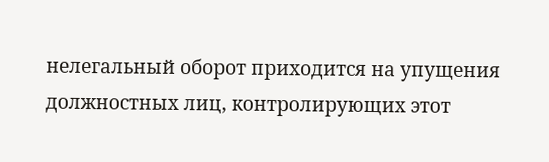нелегальный оборот приходится на упущения должностных лиц, контролирующих этот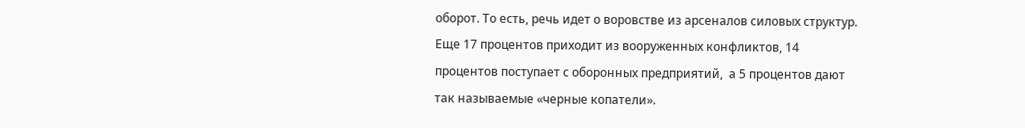оборот. То есть, речь идет о воровстве из арсеналов силовых структур. Еще 17 процентов приходит из вооруженных конфликтов, 14 процентов поступает с оборонных предприятий,  а 5 процентов дают так называемые «черные копатели».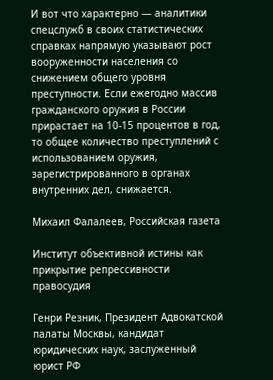И вот что характерно — аналитики спецслужб в своих статистических справках напрямую указывают рост вооруженности населения со снижением общего уровня преступности. Если ежегодно массив гражданского оружия в России прирастает на 10-15 процентов в год, то общее количество преступлений с использованием оружия, зарегистрированного в органах внутренних дел, снижается.

Михаил Фалалеев, Российская газета

Институт объективной истины как прикрытие репрессивности правосудия

Генри Резник, Президент Адвокатской палаты Москвы, кандидат юридических наук, заслуженный юрист РФ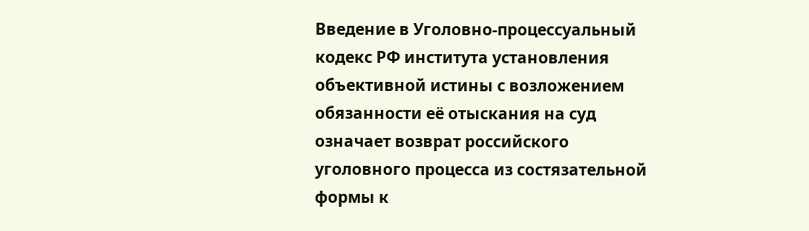Введение в Уголовно-процессуальный кодекс РФ института установления объективной истины с возложением обязанности её отыскания на суд означает возврат российского уголовного процесса из состязательной формы к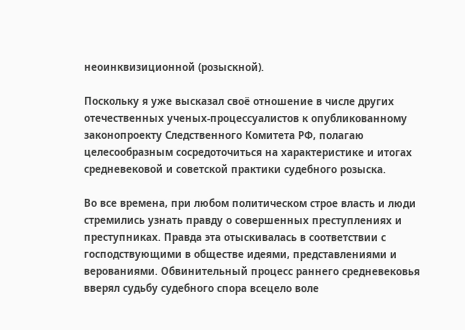неоинквизиционной (розыскной).

Поскольку я уже высказал своё отношение в числе других отечественных ученых-процессуалистов к опубликованному законопроекту Следственного Комитета РФ, полагаю целесообразным сосредоточиться на характеристике и итогах средневековой и советской практики судебного розыска.

Во все времена, при любом политическом строе власть и люди стремились узнать правду о совершенных преступлениях и преступниках. Правда эта отыскивалась в соответствии с господствующими в обществе идеями, представлениями и верованиями. Обвинительный процесс раннего средневековья вверял судьбу судебного спора всецело воле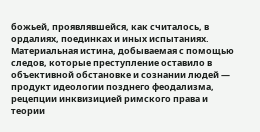божьей, проявлявшейся, как считалось, в ордалиях, поединках и иных испытаниях. Материальная истина, добываемая с помощью следов, которые преступление оставило в объективной обстановке и сознании людей — продукт идеологии позднего феодализма, рецепции инквизицией римского права и теории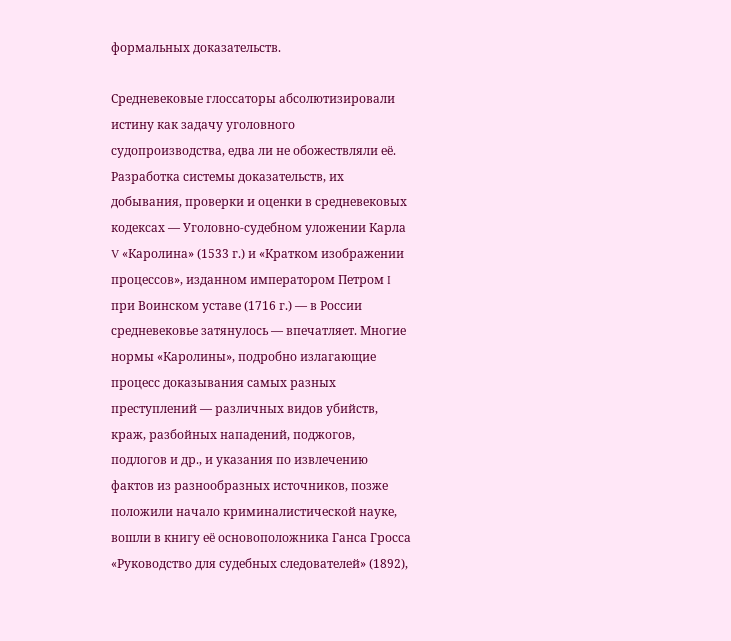формальных доказательств.

Средневековые глоссаторы абсолютизировали истину как задачу уголовного судопроизводства, едва ли не обожествляли её. Разработка системы доказательств, их добывания, проверки и оценки в средневековых кодексах — Уголовно-судебном уложении Карла V «Каролина» (1533 г.) и «Кратком изображении процессов», изданном императором Петром I при Воинском уставе (1716 г.) — в России средневековье затянулось — впечатляет. Многие нормы «Каролины», подробно излагающие процесс доказывания самых разных преступлений — различных видов убийств, краж, разбойных нападений, поджогов, подлогов и др., и указания по извлечению фактов из разнообразных источников, позже положили начало криминалистической науке, вошли в книгу её основоположника Ганса Гросса «Руководство для судебных следователей» (1892),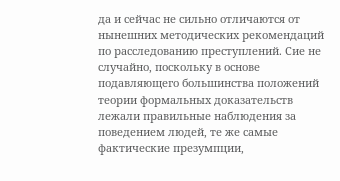да и сейчас не сильно отличаются от нынешних методических рекомендаций по расследованию преступлений. Сие не случайно, поскольку в основе подавляющего большинства положений теории формальных доказательств лежали правильные наблюдения за поведением людей, те же самые фактические презумпции,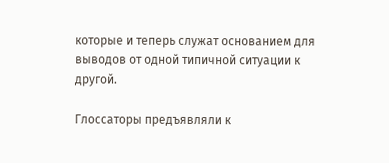которые и теперь служат основанием для выводов от одной типичной ситуации к другой.

Глоссаторы предъявляли к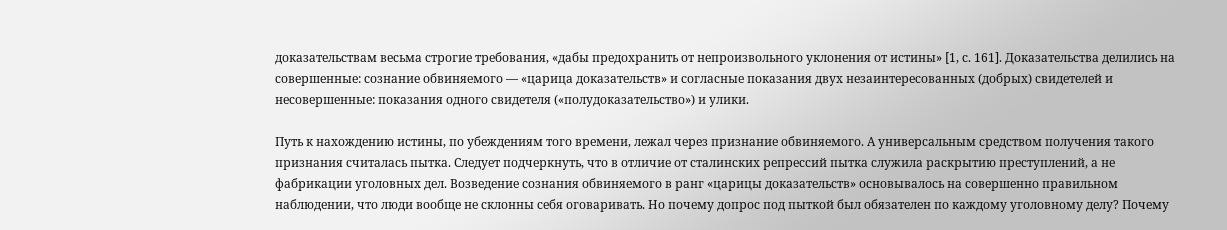доказательствам весьма строгие требования, «дабы предохранить от непроизвольного уклонения от истины» [1, с. 161]. Доказательства делились на совершенные: сознание обвиняемого — «царица доказательств» и согласные показания двух незаинтересованных (добрых) свидетелей и несовершенные: показания одного свидетеля («полудоказательство») и улики.

Путь к нахождению истины, по убеждениям того времени, лежал через признание обвиняемого. А универсальным средством получения такого признания считалась пытка. Следует подчеркнуть, что в отличие от сталинских репрессий пытка служила раскрытию преступлений, а не фабрикации уголовных дел. Возведение сознания обвиняемого в ранг «царицы доказательств» основывалось на совершенно правильном наблюдении, что люди вообще не склонны себя оговаривать. Но почему допрос под пыткой был обязателен по каждому уголовному делу? Почему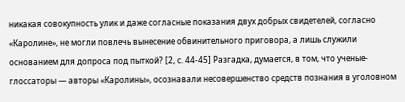никакая совокупность улик и даже согласные показания двух добрых свидетелей, согласно «Каролине», не могли повлечь вынесение обвинительного приговора, а лишь служили основанием для допроса под пыткой? [2, с. 44-45] Разгадка, думается, в том, что ученые-глоссаторы — авторы «Каролины», осознавали несовершенство средств познания в уголовном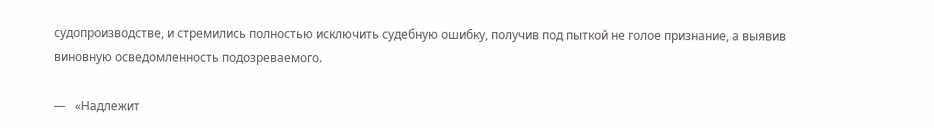судопроизводстве, и стремились полностью исключить судебную ошибку, получив под пыткой не голое признание, а выявив виновную осведомленность подозреваемого.

—   «Надлежит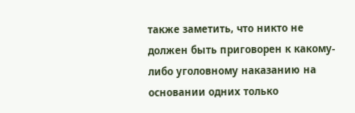также заметить, что никто не должен быть приговорен к какому-либо уголовному наказанию на основании одних только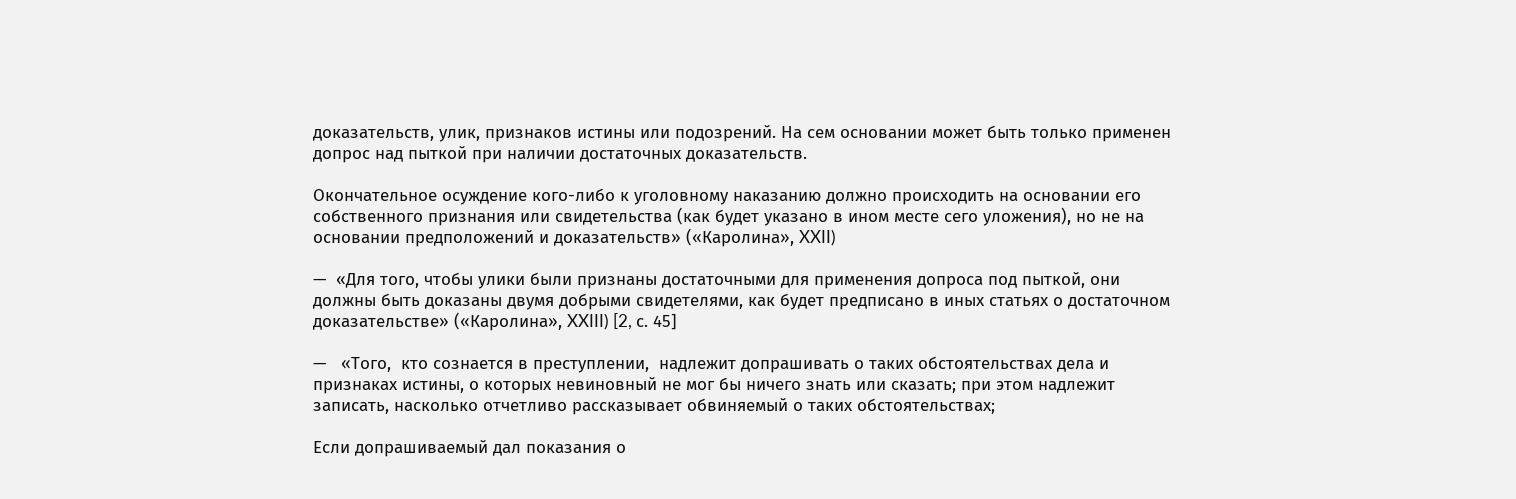доказательств, улик, признаков истины или подозрений. На сем основании может быть только применен допрос над пыткой при наличии достаточных доказательств.

Окончательное осуждение кого-либо к уголовному наказанию должно происходить на основании его собственного признания или свидетельства (как будет указано в ином месте сего уложения), но не на основании предположений и доказательств» («Каролина», XXII)

—  «Для того, чтобы улики были признаны достаточными для применения допроса под пыткой, они должны быть доказаны двумя добрыми свидетелями, как будет предписано в иных статьях о достаточном доказательстве» («Каролина», XXIII) [2, с. 45]

—   «Того,  кто сознается в преступлении,  надлежит допрашивать о таких обстоятельствах дела и признаках истины, о которых невиновный не мог бы ничего знать или сказать; при этом надлежит записать, насколько отчетливо рассказывает обвиняемый о таких обстоятельствах;

Если допрашиваемый дал показания о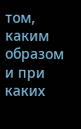том, каким образом и при каких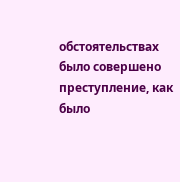обстоятельствах было совершено преступление, как было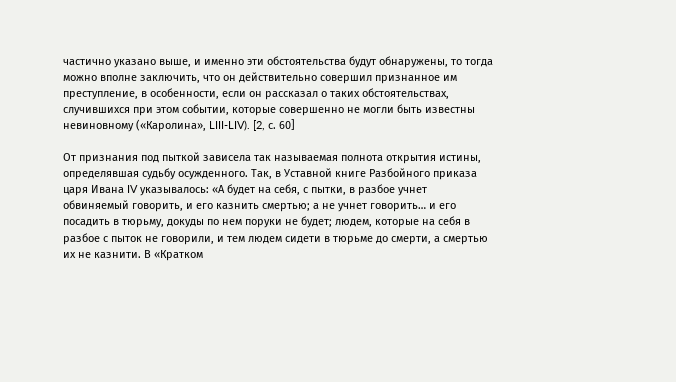частично указано выше, и именно эти обстоятельства будут обнаружены, то тогда можно вполне заключить, что он действительно совершил признанное им преступление, в особенности, если он рассказал о таких обстоятельствах, случившихся при этом событии, которые совершенно не могли быть известны невиновному («Каролина», LIII-LIV). [2, с. 60]

От признания под пыткой зависела так называемая полнота открытия истины, определявшая судьбу осужденного. Так, в Уставной книге Разбойного приказа царя Ивана IV указывалось: «А будет на себя, с пытки, в разбое учнет обвиняемый говорить, и его казнить смертью; а не учнет говорить… и его посадить в тюрьму, докуды по нем поруки не будет; людем, которые на себя в разбое с пыток не говорили, и тем людем сидети в тюрьме до смерти, а смертью их не казнити. В «Кратком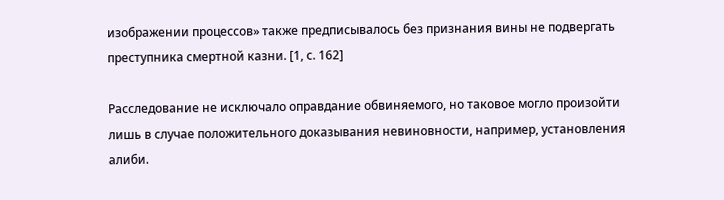изображении процессов» также предписывалось без признания вины не подвергать преступника смертной казни. [1, с. 162]

Расследование не исключало оправдание обвиняемого, но таковое могло произойти лишь в случае положительного доказывания невиновности, например, установления алиби.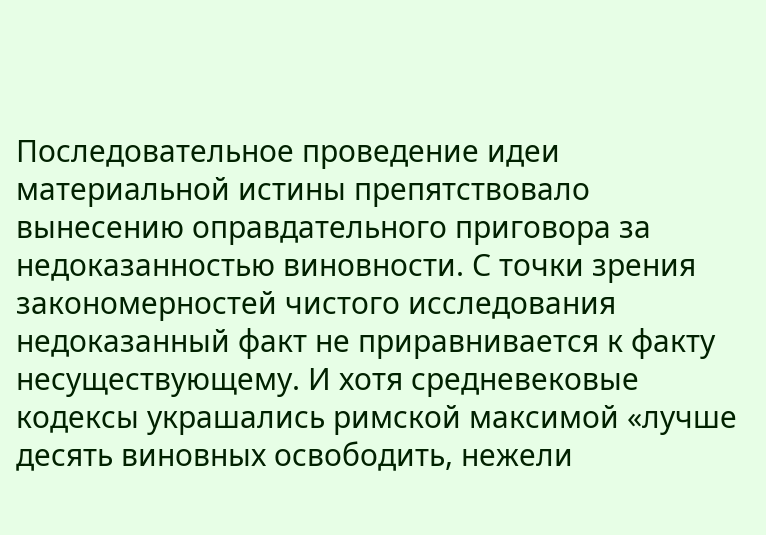Последовательное проведение идеи материальной истины препятствовало вынесению оправдательного приговора за недоказанностью виновности. С точки зрения закономерностей чистого исследования недоказанный факт не приравнивается к факту несуществующему. И хотя средневековые кодексы украшались римской максимой «лучше десять виновных освободить, нежели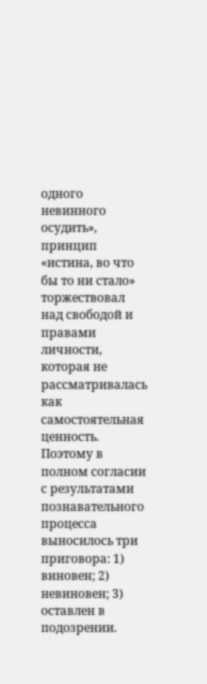одного невинного осудить», принцип «истина, во что бы то ни стало» торжествовал над свободой и правами личности, которая не рассматривалась как самостоятельная ценность. Поэтому в полном согласии с результатами познавательного процесса выносилось три приговора: 1) виновен; 2) невиновен; 3) оставлен в подозрении.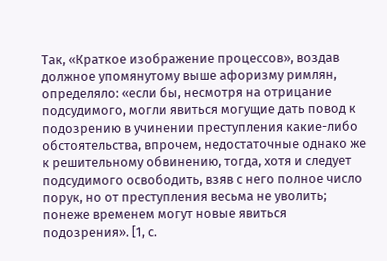Так, «Краткое изображение процессов», воздав должное упомянутому выше афоризму римлян, определяло: «если бы, несмотря на отрицание подсудимого, могли явиться могущие дать повод к подозрению в учинении преступления какие-либо обстоятельства, впрочем, недостаточные однако же к решительному обвинению, тогда, хотя и следует подсудимого освободить, взяв с него полное число порук, но от преступления весьма не уволить; понеже временем могут новые явиться подозрения». [1, с.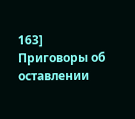163] Приговоры об оставлении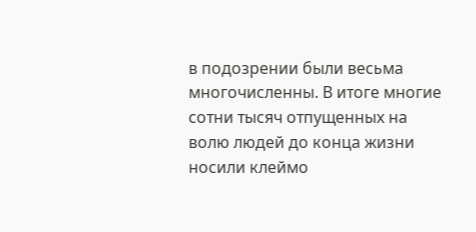в подозрении были весьма многочисленны. В итоге многие сотни тысяч отпущенных на волю людей до конца жизни носили клеймо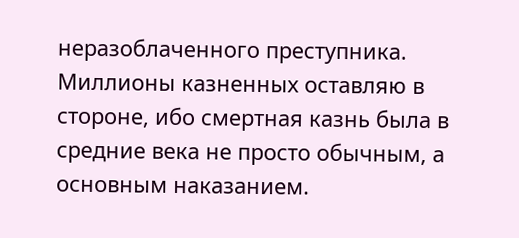неразоблаченного преступника. Миллионы казненных оставляю в стороне, ибо смертная казнь была в средние века не просто обычным, а основным наказанием.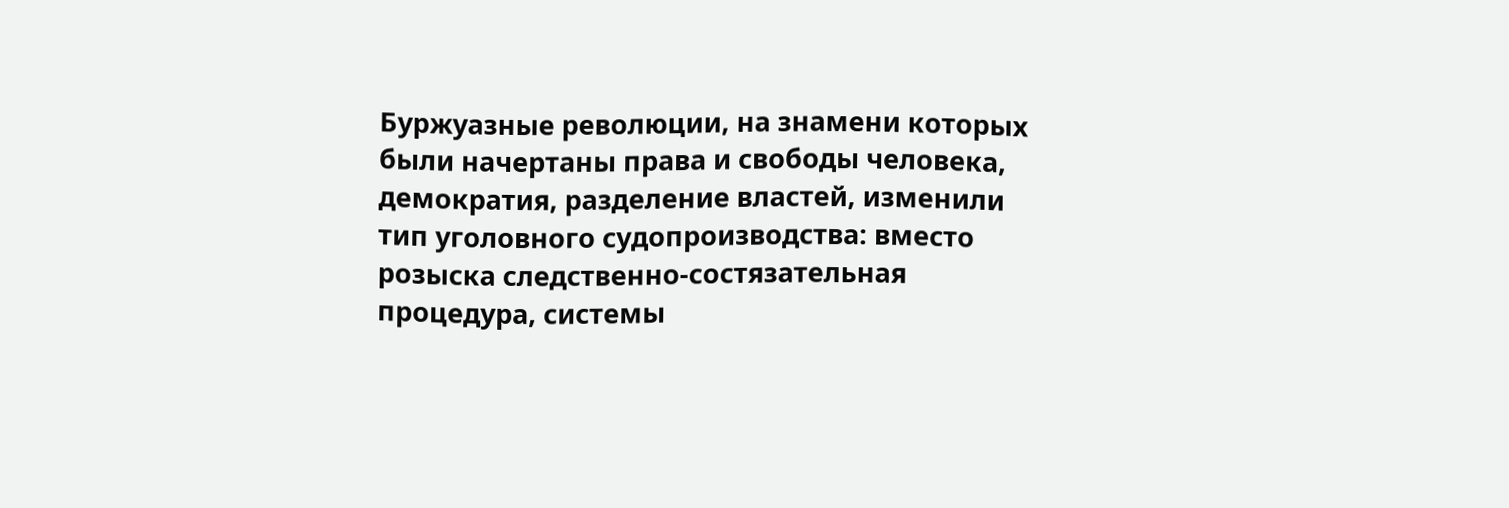Буржуазные революции, на знамени которых были начертаны права и свободы человека, демократия, разделение властей, изменили тип уголовного судопроизводства: вместо розыска следственно-состязательная процедура, системы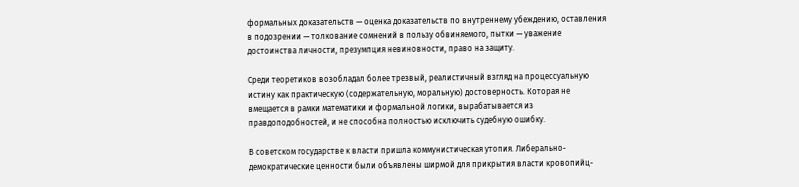формальных доказательств — оценка доказательств по внутреннему убеждению, оставления в подозрении — толкование сомнений в пользу обвиняемого, пытки — уважение достоинства личности, презумпция невиновности, право на защиту.

Среди теоретиков возобладал более трезвый, реалистичный взгляд на процессуальную истину как практическую (содержательную, моральную) достоверность. Которая не вмещается в рамки математики и формальной логики, вырабатывается из правдоподобностей, и не способна полностью исключить судебную ошибку.

В советском государстве к власти пришла коммунистическая утопия. Либерально-демократические ценности были объявлены ширмой для прикрытия власти кровопийц-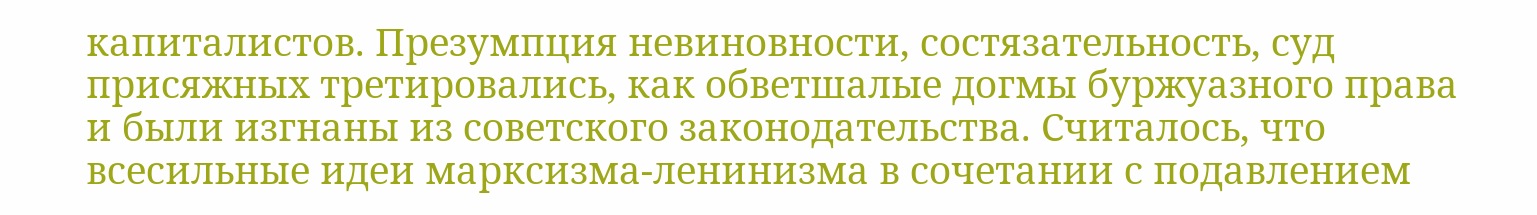капиталистов. Презумпция невиновности, состязательность, суд присяжных третировались, как обветшалые догмы буржуазного права и были изгнаны из советского законодательства. Считалось, что всесильные идеи марксизма-ленинизма в сочетании с подавлением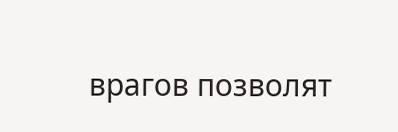врагов позволят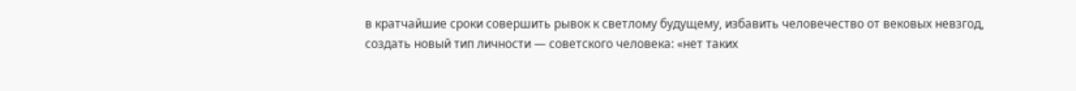в кратчайшие сроки совершить рывок к светлому будущему, избавить человечество от вековых невзгод, создать новый тип личности — советского человека: «нет таких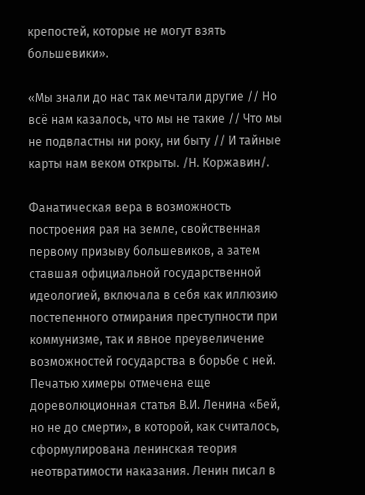крепостей, которые не могут взять большевики».

«Мы знали до нас так мечтали другие // Но всё нам казалось, что мы не такие // Что мы не подвластны ни року, ни быту // И тайные карты нам веком открыты. /Н. Коржавин/.

Фанатическая вера в возможность построения рая на земле, свойственная первому призыву большевиков, а затем ставшая официальной государственной идеологией, включала в себя как иллюзию постепенного отмирания преступности при коммунизме, так и явное преувеличение возможностей государства в борьбе с ней. Печатью химеры отмечена еще дореволюционная статья В.И. Ленина «Бей, но не до смерти», в которой, как считалось, сформулирована ленинская теория неотвратимости наказания. Ленин писал в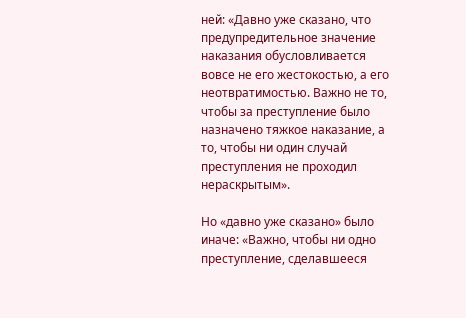ней: «Давно уже сказано, что предупредительное значение наказания обусловливается вовсе не его жестокостью, а его неотвратимостью. Важно не то, чтобы за преступление было назначено тяжкое наказание, а то, чтобы ни один случай преступления не проходил нераскрытым».

Но «давно уже сказано» было иначе: «Важно, чтобы ни одно преступление, сделавшееся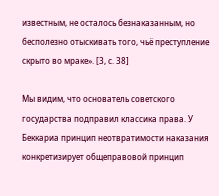известным, не осталось безнаказанным, но бесполезно отыскивать того, чьё преступление скрыто во мраке». [3, с. 38]

Мы видим, что основатель советского государства подправил классика права. У Беккариа принцип неотвратимости наказания конкретизирует общеправовой принцип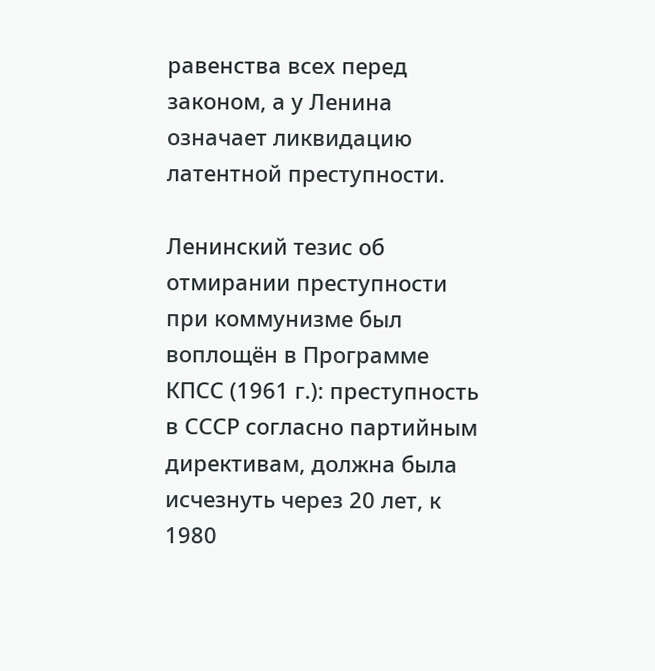равенства всех перед законом, а у Ленина означает ликвидацию латентной преступности.

Ленинский тезис об отмирании преступности при коммунизме был воплощён в Программе КПСС (1961 г.): преступность в СССР согласно партийным директивам, должна была исчезнуть через 20 лет, к 1980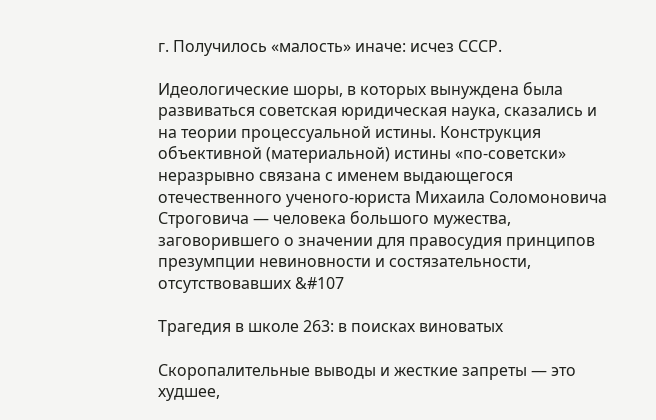г. Получилось «малость» иначе: исчез СССР.

Идеологические шоры, в которых вынуждена была развиваться советская юридическая наука, сказались и на теории процессуальной истины. Конструкция объективной (материальной) истины «по-советски» неразрывно связана с именем выдающегося отечественного ученого-юриста Михаила Соломоновича Строговича — человека большого мужества, заговорившего о значении для правосудия принципов презумпции невиновности и состязательности, отсутствовавших &#107

Трагедия в школе 263: в поисках виноватых

Скоропалительные выводы и жесткие запреты — это худшее,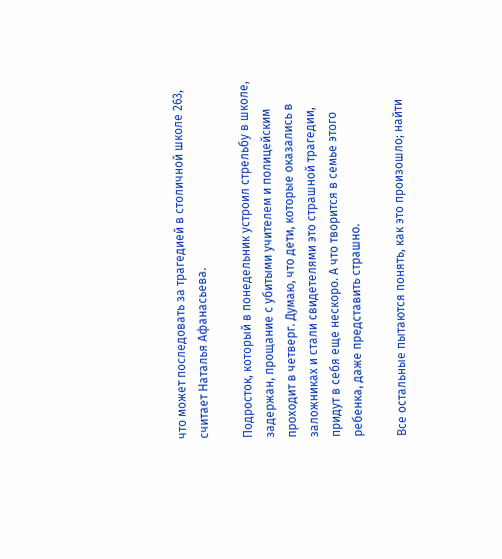что может последовать за трагедией в столичной школе 263, считает Наталья Афанасьева.

Подросток, который в понедельник устроил стрельбу в школе, задержан, прощание с убитыми учителем и полицейским проходит в четверг. Думаю, что дети, которые оказались в заложниках и стали свидетелями это страшной трагедии, придут в себя еще нескоро. А что творится в семье этого ребенка, даже представить страшно.

Все остальные пытаются понять, как это произошло; найти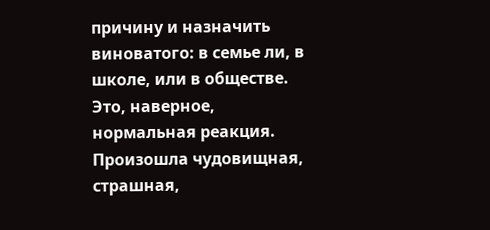причину и назначить виноватого: в семье ли, в школе, или в обществе. Это, наверное, нормальная реакция. Произошла чудовищная, страшная,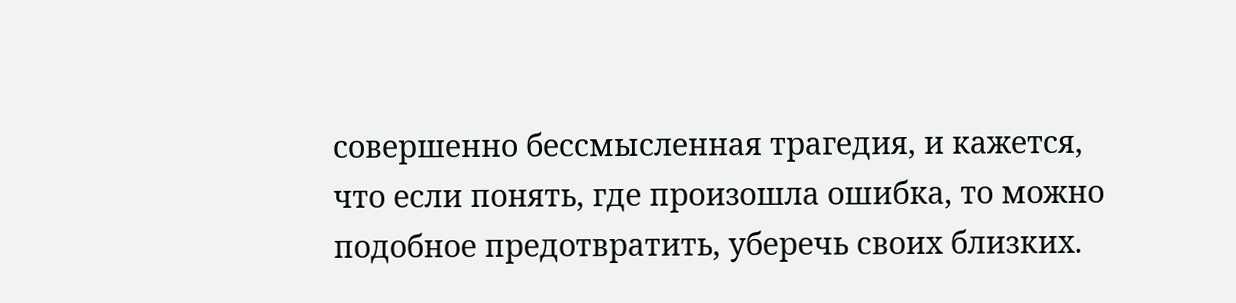совершенно бессмысленная трагедия, и кажется, что если понять, где произошла ошибка, то можно подобное предотвратить, уберечь своих близких.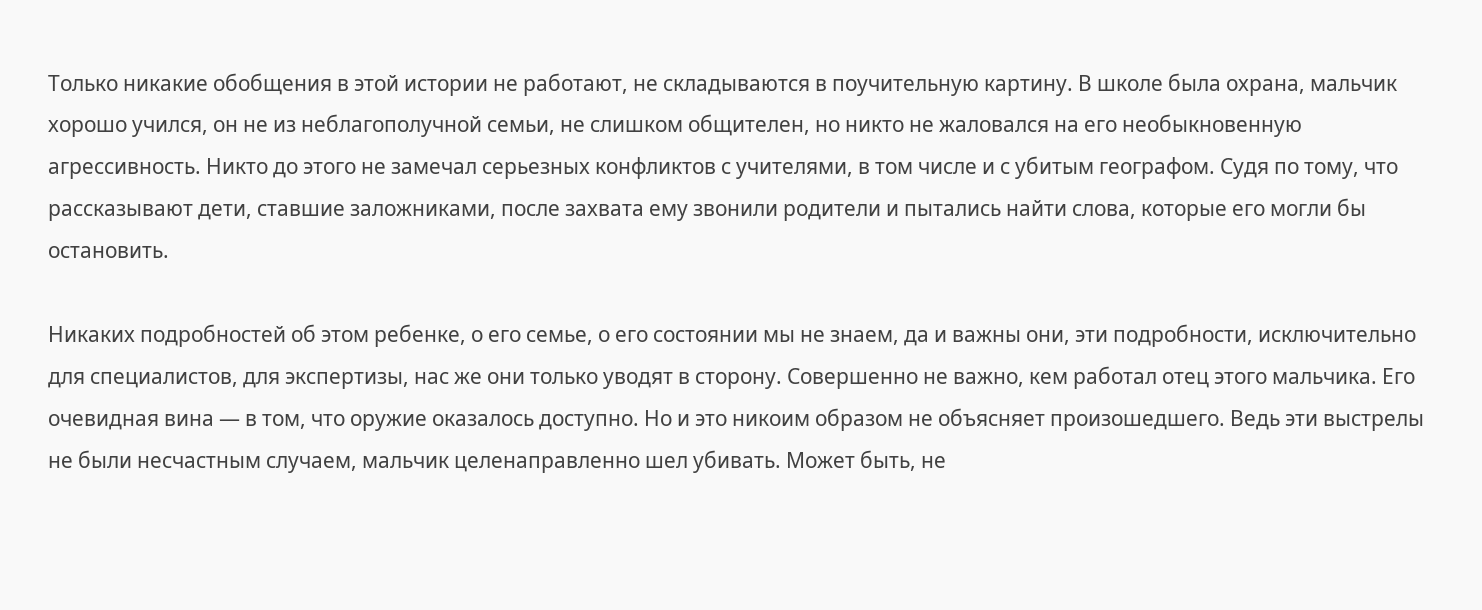Только никакие обобщения в этой истории не работают, не складываются в поучительную картину. В школе была охрана, мальчик хорошо учился, он не из неблагополучной семьи, не слишком общителен, но никто не жаловался на его необыкновенную агрессивность. Никто до этого не замечал серьезных конфликтов с учителями, в том числе и с убитым географом. Судя по тому, что рассказывают дети, ставшие заложниками, после захвата ему звонили родители и пытались найти слова, которые его могли бы остановить.

Никаких подробностей об этом ребенке, о его семье, о его состоянии мы не знаем, да и важны они, эти подробности, исключительно для специалистов, для экспертизы, нас же они только уводят в сторону. Совершенно не важно, кем работал отец этого мальчика. Его очевидная вина — в том, что оружие оказалось доступно. Но и это никоим образом не объясняет произошедшего. Ведь эти выстрелы не были несчастным случаем, мальчик целенаправленно шел убивать. Может быть, не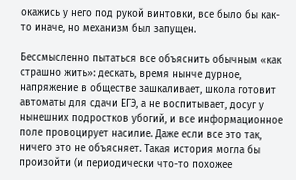окажись у него под рукой винтовки, все было бы как-то иначе, но механизм был запущен.

Бессмысленно пытаться все объяснить обычным «как страшно жить»: дескать, время нынче дурное, напряжение в обществе зашкаливает, школа готовит автоматы для сдачи ЕГЭ, а не воспитывает, досуг у нынешних подростков убогий, и все информационное поле провоцирует насилие. Даже если все это так, ничего это не объясняет. Такая история могла бы произойти (и периодически что-то похожее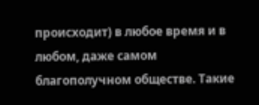происходит) в любое время и в любом, даже самом благополучном обществе. Такие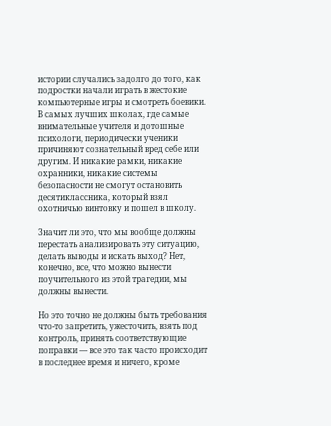истории случались задолго до того, как подростки начали играть в жестокие компьютерные игры и смотреть боевики. В самых лучших школах, где самые внимательные учителя и дотошные психологи, периодически ученики причиняют сознательный вред себе или другим. И никакие рамки, никакие охранники, никакие системы безопасности не смогут остановить десятиклассника, который взял охотничью винтовку и пошел в школу.

Значит ли это, что мы вообще должны перестать анализировать эту ситуацию, делать выводы и искать выход? Нет, конечно, все, что можно вынести поучительного из этой трагедии, мы должны вынести.

Но это точно не должны быть требования что-то запретить, ужесточить, взять под контроль, принять соответствующие поправки — все это так часто происходит в последнее время и ничего, кроме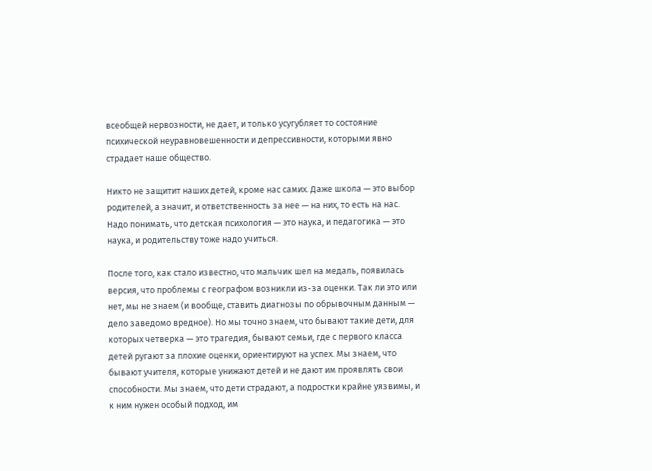всеобщей нервозности, не дает, и только усугубляет то состояние психической неуравновешенности и депрессивности, которыми явно страдает наше общество.

Никто не защитит наших детей, кроме нас самих. Даже школа — это выбор родителей, а значит, и ответственность за нее — на них, то есть на нас. Надо понимать, что детская психология — это наука, и педагогика — это наука, и родительству тоже надо учиться.

После того, как стало известно, что мальчик шел на медаль, появилась версия, что проблемы с географом возникли из-за оценки. Так ли это или нет, мы не знаем (и вообще, ставить диагнозы по обрывочным данным — дело заведомо вредное). Но мы точно знаем, что бывают такие дети, для которых четверка — это трагедия, бывают семьи, где с первого класса детей ругают за плохие оценки, ориентируют на успех. Мы знаем, что бывают учителя, которые унижают детей и не дают им проявлять свои способности. Мы знаем, что дети страдают, а подростки крайне уязвимы, и к ним нужен особый подход, им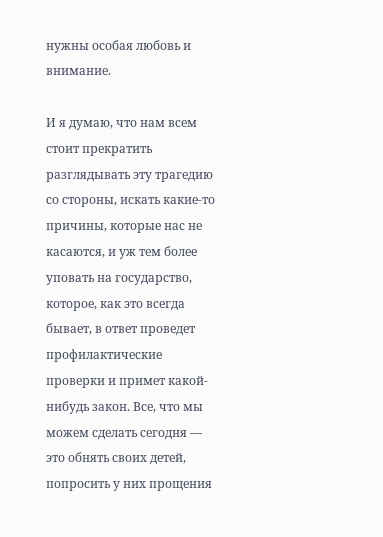нужны особая любовь и внимание.

И я думаю, что нам всем стоит прекратить разглядывать эту трагедию со стороны, искать какие-то причины, которые нас не касаются, и уж тем более уповать на государство, которое, как это всегда бывает, в ответ проведет профилактические проверки и примет какой-нибудь закон. Все, что мы можем сделать сегодня — это обнять своих детей, попросить у них прощения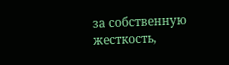за собственную жесткость,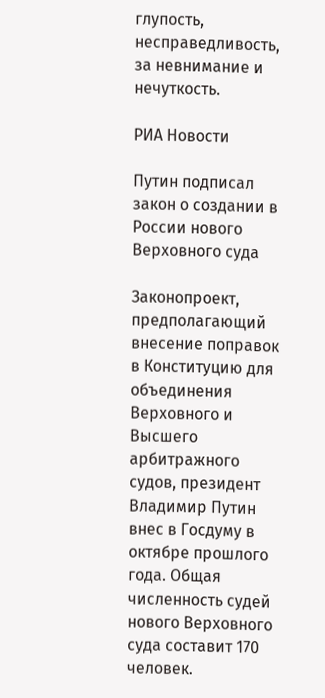глупость, несправедливость, за невнимание и нечуткость.

РИА Новости

Путин подписал закон о создании в России нового Верховного суда

Законопроект, предполагающий внесение поправок в Конституцию для объединения Верховного и Высшего арбитражного судов, президент Владимир Путин внес в Госдуму в октябре прошлого года. Общая численность судей нового Верховного суда составит 170 человек.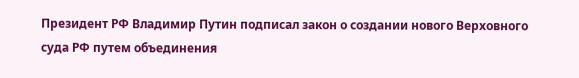Президент РФ Владимир Путин подписал закон о создании нового Верховного суда РФ путем объединения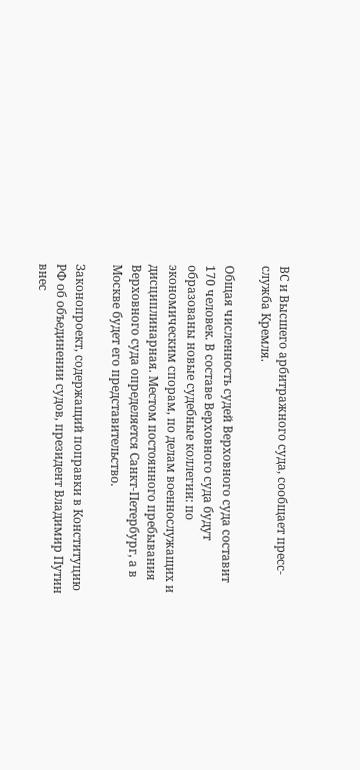ВС и Высшего арбитражного суда, сообщает пресс-служба Кремля.

Общая численность судей Верховного суда составит 170 человек. В составе Верховного суда будут образованы новые судебные коллегии: по экономическим спорам, по делам военнослужащих и дисциплинарная. Местом постоянного пребывания Верховного суда определяется Санкт-Петербург, а в Москве будет его представительство.

Законопроект, содержащий поправки в Конституцию РФ об объединении судов, президент Владимир Путин внес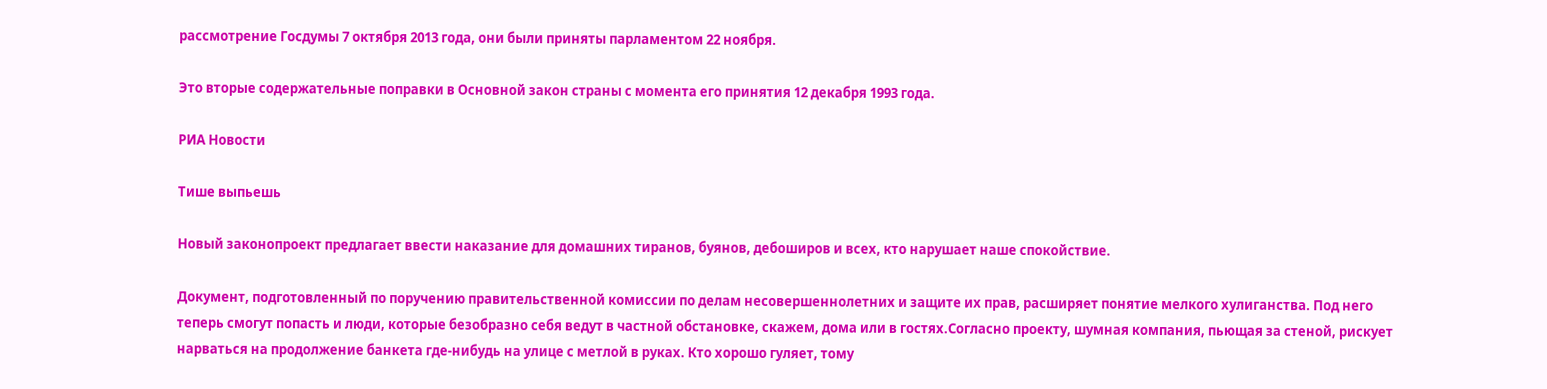рассмотрение Госдумы 7 октября 2013 года, они были приняты парламентом 22 ноября.

Это вторые содержательные поправки в Основной закон страны с момента его принятия 12 декабря 1993 года.

РИА Новости

Тише выпьешь

Новый законопроект предлагает ввести наказание для домашних тиранов, буянов, дебоширов и всех, кто нарушает наше спокойствие.

Документ, подготовленный по поручению правительственной комиссии по делам несовершеннолетних и защите их прав, расширяет понятие мелкого хулиганства. Под него теперь смогут попасть и люди, которые безобразно себя ведут в частной обстановке, скажем, дома или в гостях.Согласно проекту, шумная компания, пьющая за стеной, рискует нарваться на продолжение банкета где-нибудь на улице с метлой в руках. Кто хорошо гуляет, тому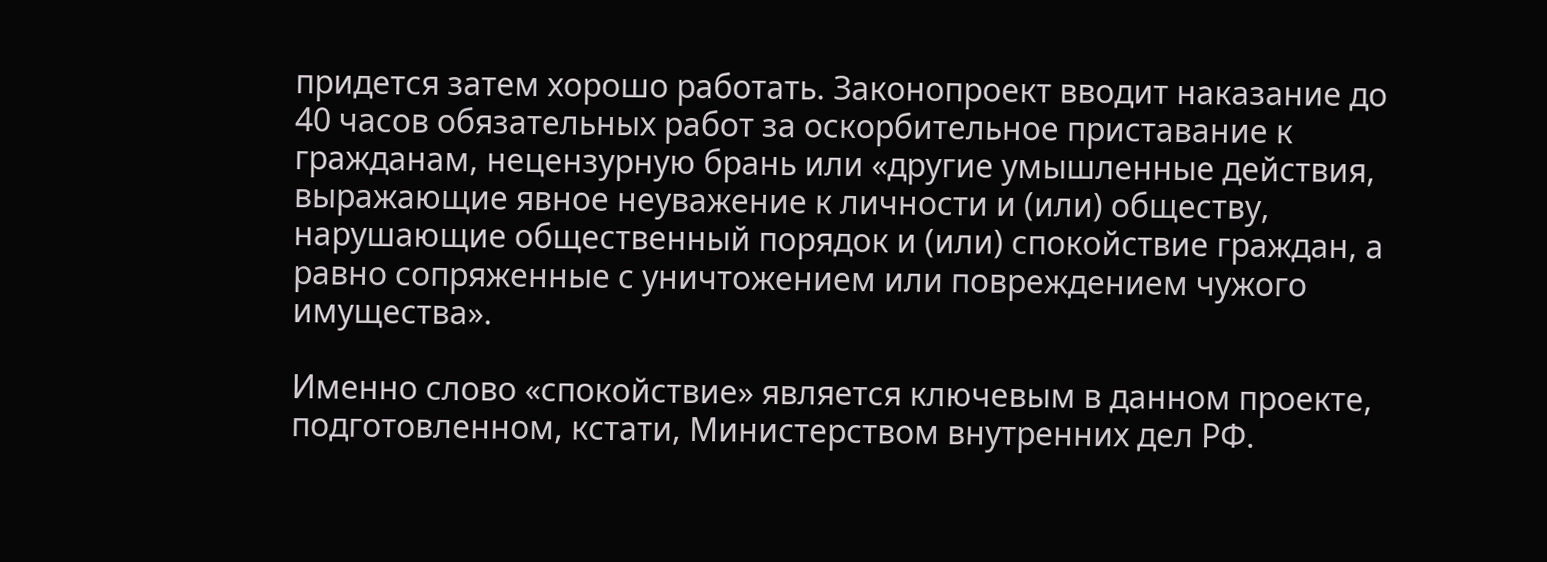придется затем хорошо работать. Законопроект вводит наказание до 40 часов обязательных работ за оскорбительное приставание к гражданам, нецензурную брань или «другие умышленные действия, выражающие явное неуважение к личности и (или) обществу, нарушающие общественный порядок и (или) спокойствие граждан, а равно сопряженные с уничтожением или повреждением чужого имущества».

Именно слово «спокойствие» является ключевым в данном проекте, подготовленном, кстати, Министерством внутренних дел РФ.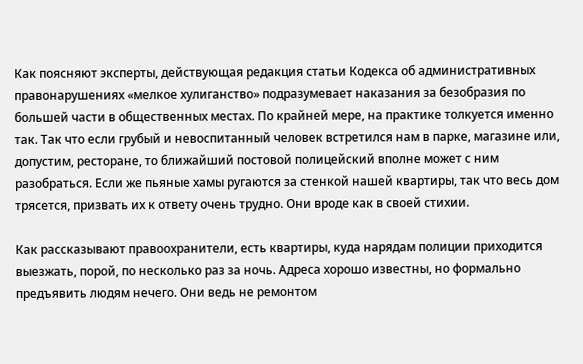Как поясняют эксперты, действующая редакция статьи Кодекса об административных правонарушениях «мелкое хулиганство» подразумевает наказания за безобразия по большей части в общественных местах. По крайней мере, на практике толкуется именно так. Так что если грубый и невоспитанный человек встретился нам в парке, магазине или, допустим, ресторане, то ближайший постовой полицейский вполне может с ним разобраться. Если же пьяные хамы ругаются за стенкой нашей квартиры, так что весь дом трясется, призвать их к ответу очень трудно. Они вроде как в своей стихии.

Как рассказывают правоохранители, есть квартиры, куда нарядам полиции приходится выезжать, порой, по несколько раз за ночь. Адреса хорошо известны, но формально предъявить людям нечего. Они ведь не ремонтом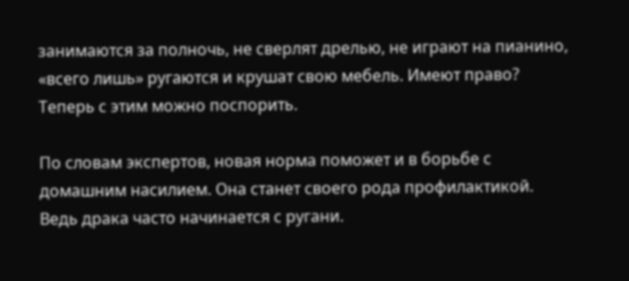занимаются за полночь, не сверлят дрелью, не играют на пианино, «всего лишь» ругаются и крушат свою мебель. Имеют право? Теперь с этим можно поспорить.

По словам экспертов, новая норма поможет и в борьбе с домашним насилием. Она станет своего рода профилактикой. Ведь драка часто начинается с ругани.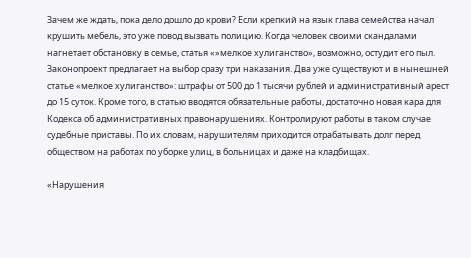Зачем же ждать, пока дело дошло до крови? Если крепкий на язык глава семейства начал крушить мебель, это уже повод вызвать полицию. Когда человек своими скандалами нагнетает обстановку в семье, статья «»мелкое хулиганство», возможно, остудит его пыл. Законопроект предлагает на выбор сразу три наказания. Два уже существуют и в нынешней статье «мелкое хулиганство»: штрафы от 500 до 1 тысячи рублей и административный арест до 15 суток. Кроме того, в статью вводятся обязательные работы, достаточно новая кара для Кодекса об административных правонарушениях. Контролируют работы в таком случае судебные приставы. По их словам, нарушителям приходится отрабатывать долг перед обществом на работах по уборке улиц, в больницах и даже на кладбищах.

«Нарушения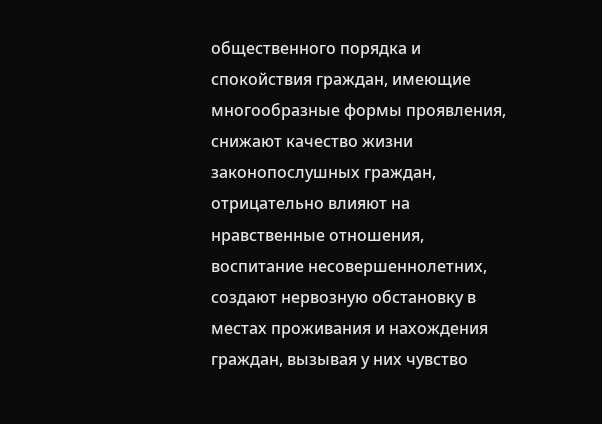общественного порядка и спокойствия граждан, имеющие многообразные формы проявления, снижают качество жизни законопослушных граждан, отрицательно влияют на нравственные отношения, воспитание несовершеннолетних, создают нервозную обстановку в местах проживания и нахождения граждан, вызывая у них чувство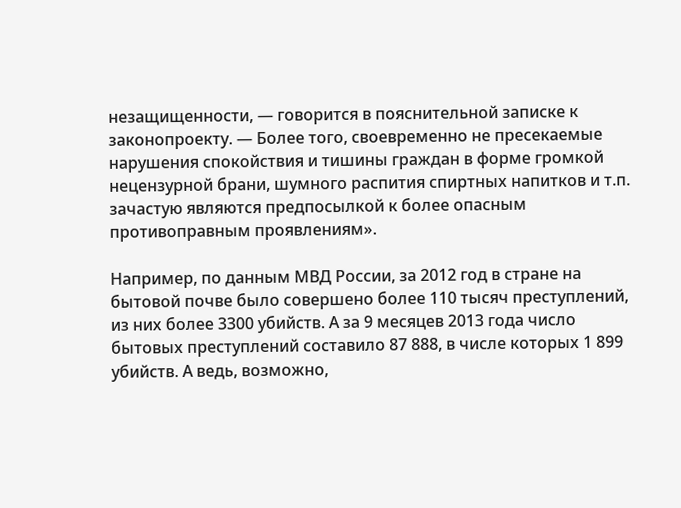незащищенности, — говорится в пояснительной записке к законопроекту. — Более того, своевременно не пресекаемые нарушения спокойствия и тишины граждан в форме громкой нецензурной брани, шумного распития спиртных напитков и т.п. зачастую являются предпосылкой к более опасным противоправным проявлениям».

Например, по данным МВД России, за 2012 год в стране на бытовой почве было совершено более 110 тысяч преступлений, из них более 3300 убийств. А за 9 месяцев 2013 года число бытовых преступлений составило 87 888, в числе которых 1 899 убийств. А ведь, возможно,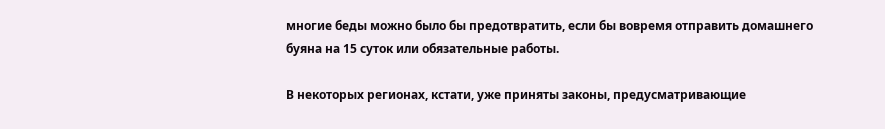многие беды можно было бы предотвратить, если бы вовремя отправить домашнего буяна на 15 суток или обязательные работы.

В некоторых регионах, кстати, уже приняты законы, предусматривающие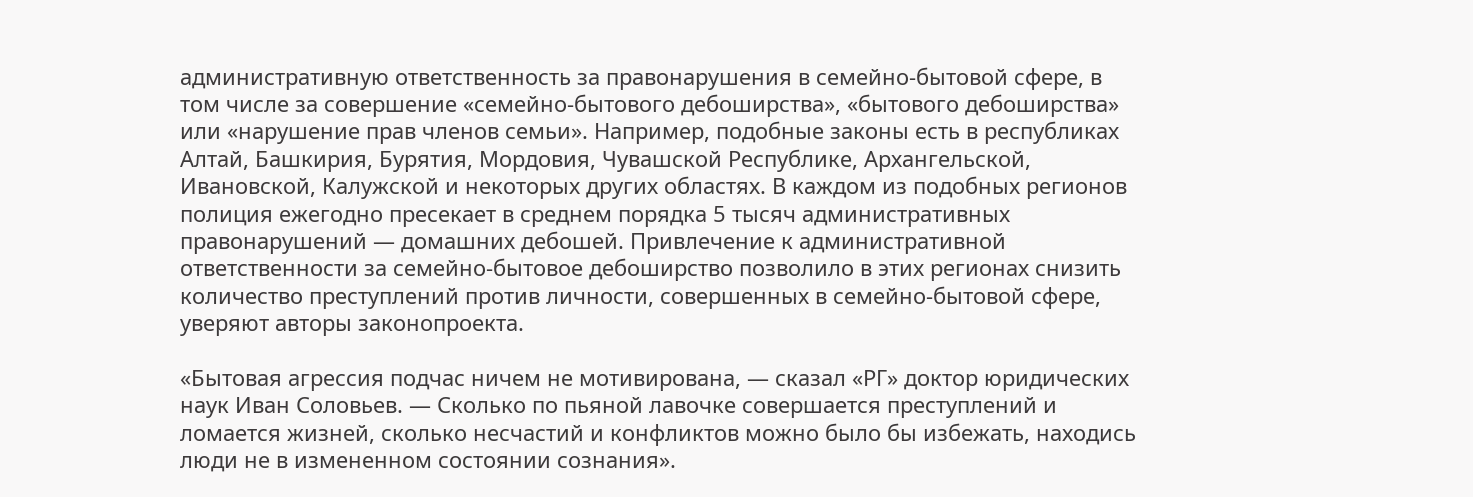административную ответственность за правонарушения в семейно-бытовой сфере, в том числе за совершение «семейно-бытового дебоширства», «бытового дебоширства» или «нарушение прав членов семьи». Например, подобные законы есть в республиках Алтай, Башкирия, Бурятия, Мордовия, Чувашской Республике, Архангельской, Ивановской, Калужской и некоторых других областях. В каждом из подобных регионов полиция ежегодно пресекает в среднем порядка 5 тысяч административных правонарушений — домашних дебошей. Привлечение к административной ответственности за семейно-бытовое дебоширство позволило в этих регионах снизить количество преступлений против личности, совершенных в семейно-бытовой сфере, уверяют авторы законопроекта.

«Бытовая агрессия подчас ничем не мотивирована, — сказал «РГ» доктор юридических наук Иван Соловьев. — Сколько по пьяной лавочке совершается преступлений и ломается жизней, сколько несчастий и конфликтов можно было бы избежать, находись люди не в измененном состоянии сознания».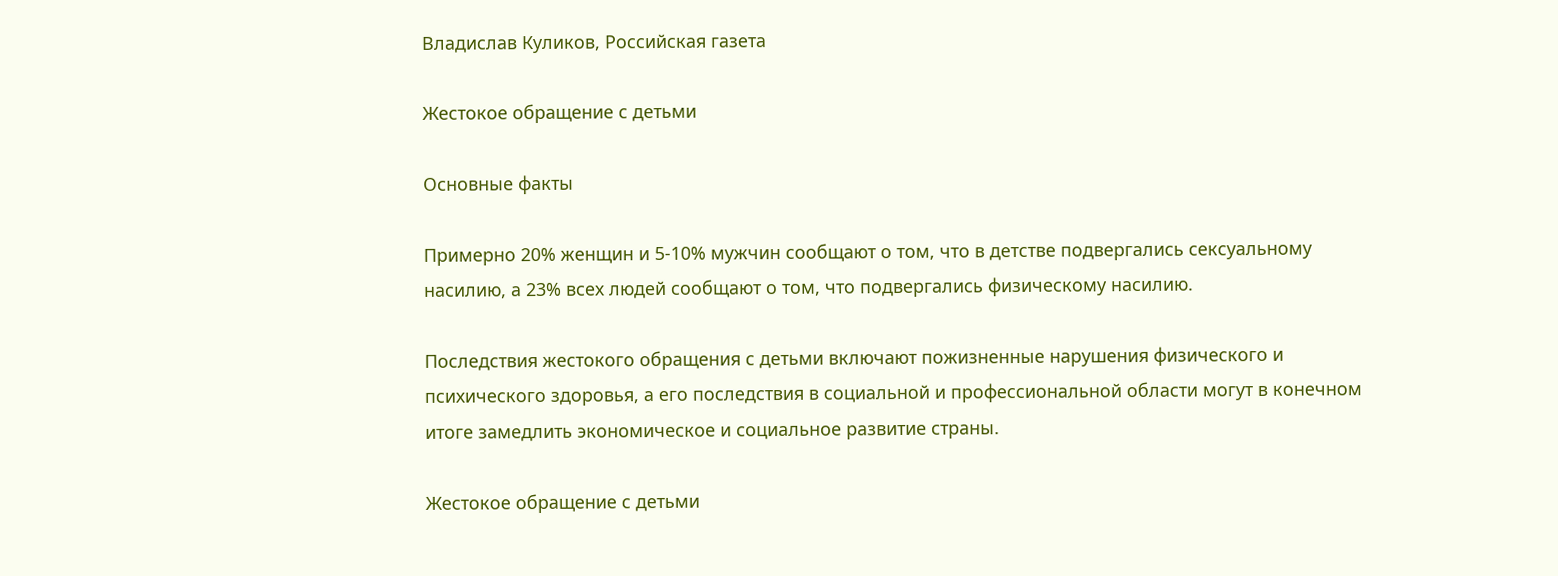Владислав Куликов, Российская газета

Жестокое обращение с детьми

Основные факты

Примерно 20% женщин и 5-10% мужчин сообщают о том, что в детстве подвергались сексуальному насилию, а 23% всех людей сообщают о том, что подвергались физическому насилию.

Последствия жестокого обращения с детьми включают пожизненные нарушения физического и психического здоровья, а его последствия в социальной и профессиональной области могут в конечном итоге замедлить экономическое и социальное развитие страны.

Жестокое обращение с детьми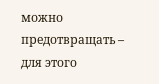можно предотвращать – для этого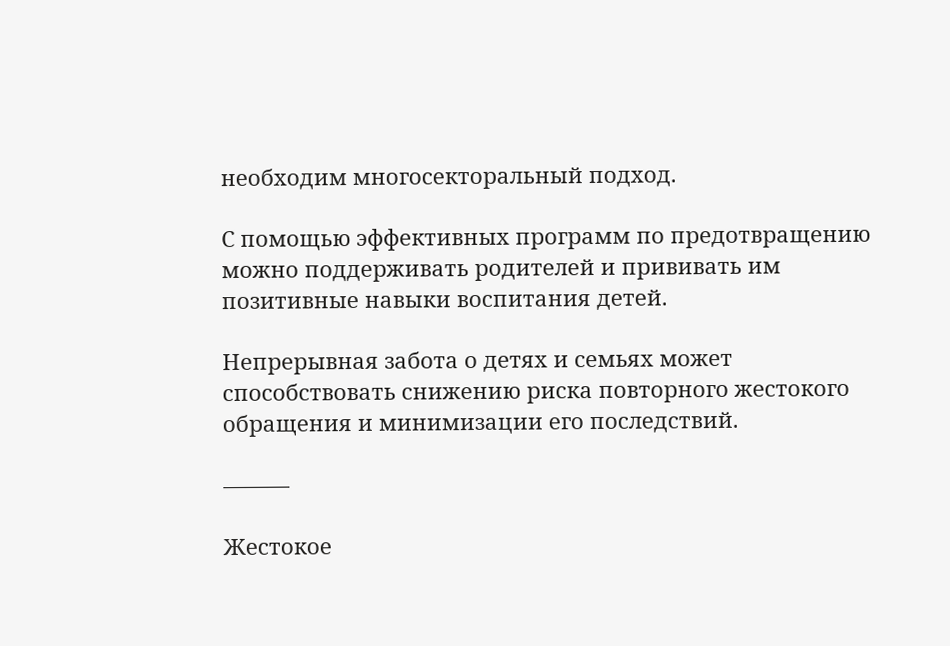необходим многосекторальный подход.

С помощью эффективных программ по предотвращению можно поддерживать родителей и прививать им позитивные навыки воспитания детей.

Непрерывная забота о детях и семьях может способствовать снижению риска повторного жестокого обращения и минимизации его последствий.

———

Жестокое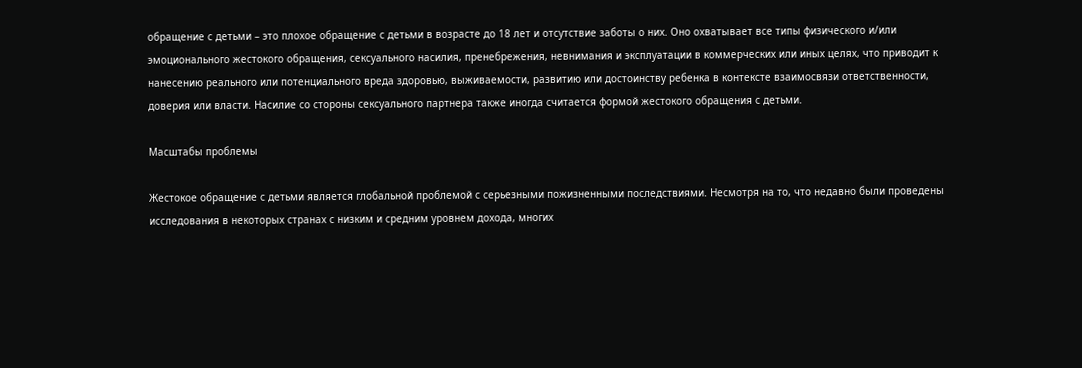обращение с детьми – это плохое обращение с детьми в возрасте до 18 лет и отсутствие заботы о них. Оно охватывает все типы физического и/или эмоционального жестокого обращения, сексуального насилия, пренебрежения, невнимания и эксплуатации в коммерческих или иных целях, что приводит к нанесению реального или потенциального вреда здоровью, выживаемости, развитию или достоинству ребенка в контексте взаимосвязи ответственности, доверия или власти. Насилие со стороны сексуального партнера также иногда считается формой жестокого обращения с детьми.

Масштабы проблемы

Жестокое обращение с детьми является глобальной проблемой с серьезными пожизненными последствиями. Несмотря на то, что недавно были проведены исследования в некоторых странах с низким и средним уровнем дохода, многих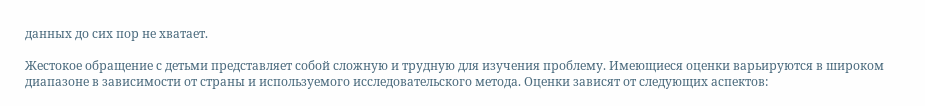данных до сих пор не хватает.

Жестокое обращение с детьми представляет собой сложную и трудную для изучения проблему. Имеющиеся оценки варьируются в широком диапазоне в зависимости от страны и используемого исследовательского метода. Оценки зависят от следующих аспектов: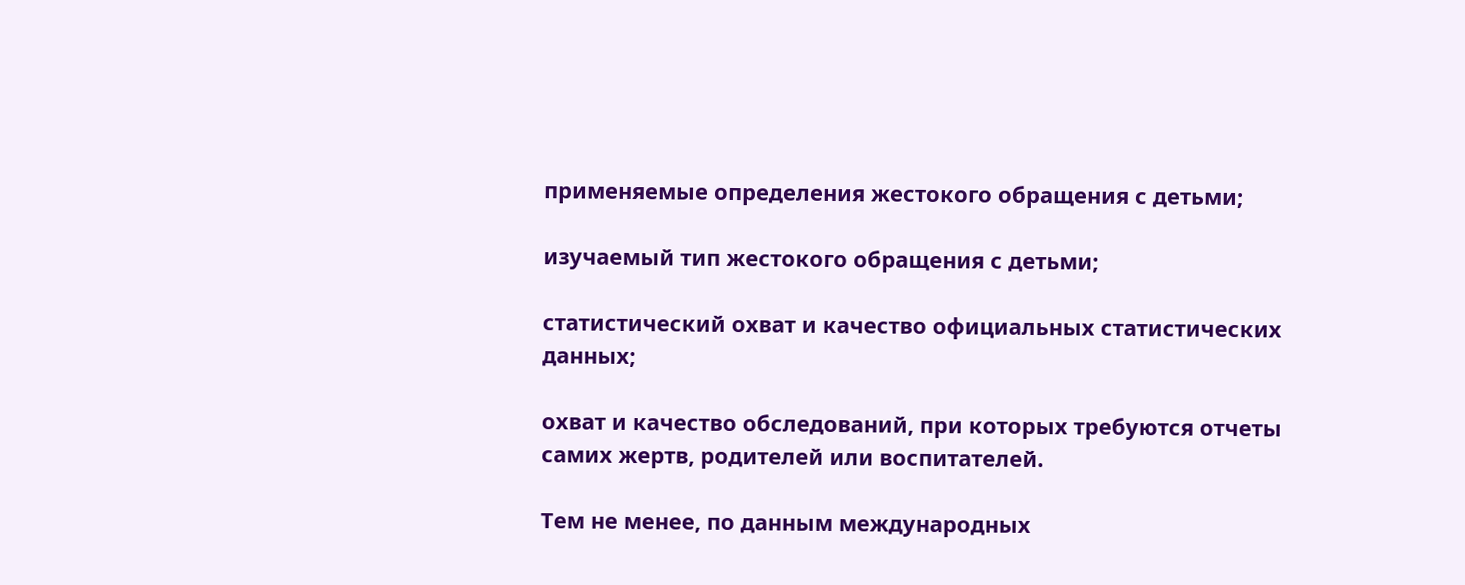применяемые определения жестокого обращения с детьми;

изучаемый тип жестокого обращения с детьми;

статистический охват и качество официальных статистических данных;

охват и качество обследований, при которых требуются отчеты самих жертв, родителей или воспитателей.

Тем не менее, по данным международных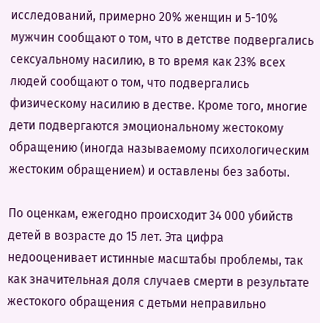исследований, примерно 20% женщин и 5-10% мужчин сообщают о том, что в детстве подвергались сексуальному насилию, в то время как 23% всех людей сообщают о том, что подвергались физическому насилию в дестве. Кроме того, многие дети подвергаются эмоциональному жестокому обращению (иногда называемому психологическим жестоким обращением) и оставлены без заботы.

По оценкам, ежегодно происходит 34 000 убийств детей в возрасте до 15 лет. Эта цифра недооценивает истинные масштабы проблемы, так как значительная доля случаев смерти в результате жестокого обращения с детьми неправильно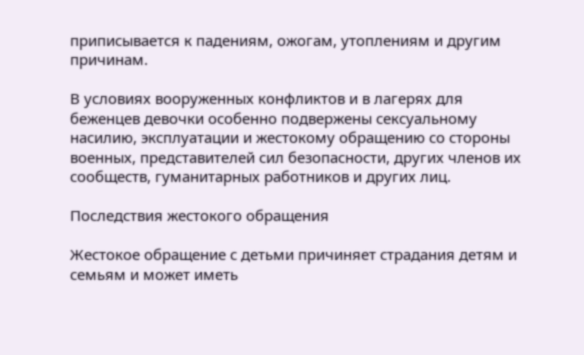приписывается к падениям, ожогам, утоплениям и другим причинам.

В условиях вооруженных конфликтов и в лагерях для беженцев девочки особенно подвержены сексуальному насилию, эксплуатации и жестокому обращению со стороны военных, представителей сил безопасности, других членов их сообществ, гуманитарных работников и других лиц.

Последствия жестокого обращения

Жестокое обращение с детьми причиняет страдания детям и семьям и может иметь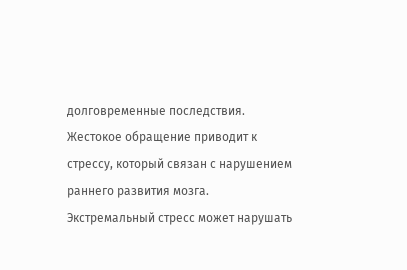долговременные последствия. Жестокое обращение приводит к стрессу, который связан с нарушением раннего развития мозга. Экстремальный стресс может нарушать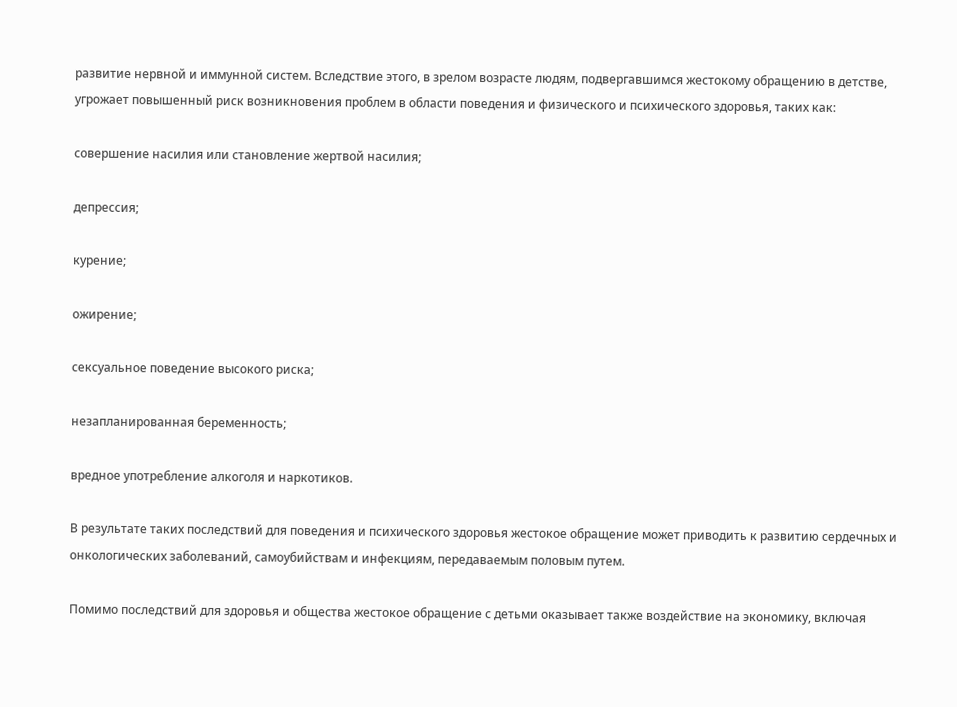развитие нервной и иммунной систем. Вследствие этого, в зрелом возрасте людям, подвергавшимся жестокому обращению в детстве, угрожает повышенный риск возникновения проблем в области поведения и физического и психического здоровья, таких как:

совершение насилия или становление жертвой насилия;

депрессия;

курение;

ожирение;

сексуальное поведение высокого риска;

незапланированная беременность;

вредное употребление алкоголя и наркотиков.

В результате таких последствий для поведения и психического здоровья жестокое обращение может приводить к развитию сердечных и онкологических заболеваний, самоубийствам и инфекциям, передаваемым половым путем.

Помимо последствий для здоровья и общества жестокое обращение с детьми оказывает также воздействие на экономику, включая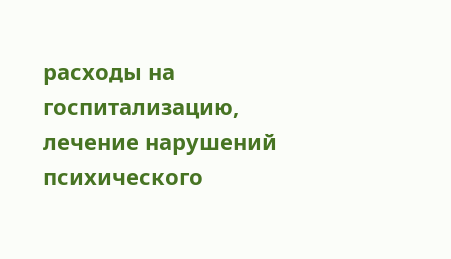расходы на госпитализацию, лечение нарушений психического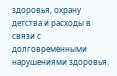здоровья, охрану детства и расходы в связи с долговременными нарушениями здоровья.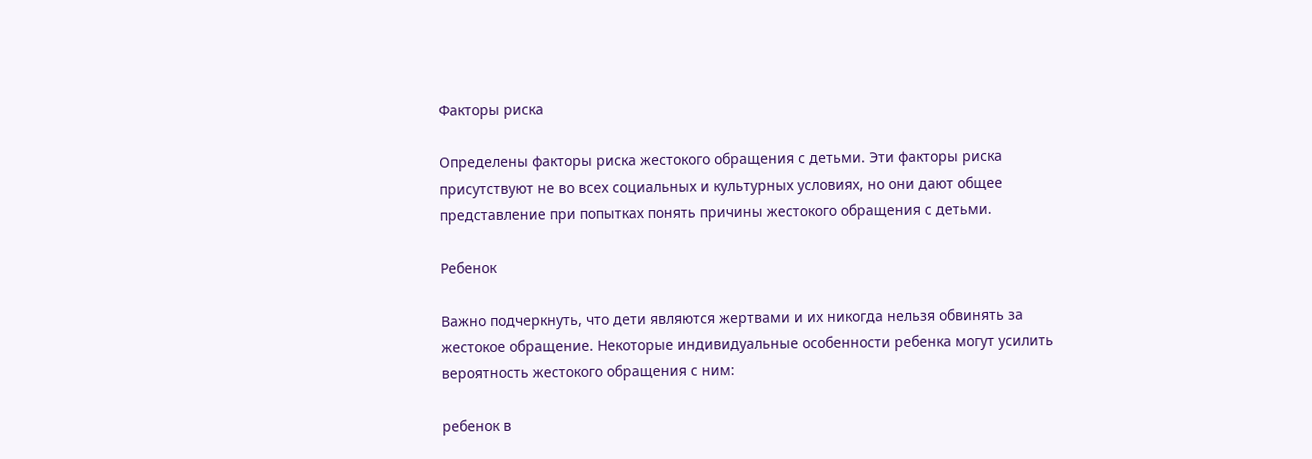Факторы риска

Определены факторы риска жестокого обращения с детьми. Эти факторы риска присутствуют не во всех социальных и культурных условиях, но они дают общее представление при попытках понять причины жестокого обращения с детьми.

Ребенок

Важно подчеркнуть, что дети являются жертвами и их никогда нельзя обвинять за жестокое обращение. Некоторые индивидуальные особенности ребенка могут усилить вероятность жестокого обращения с ним:

ребенок в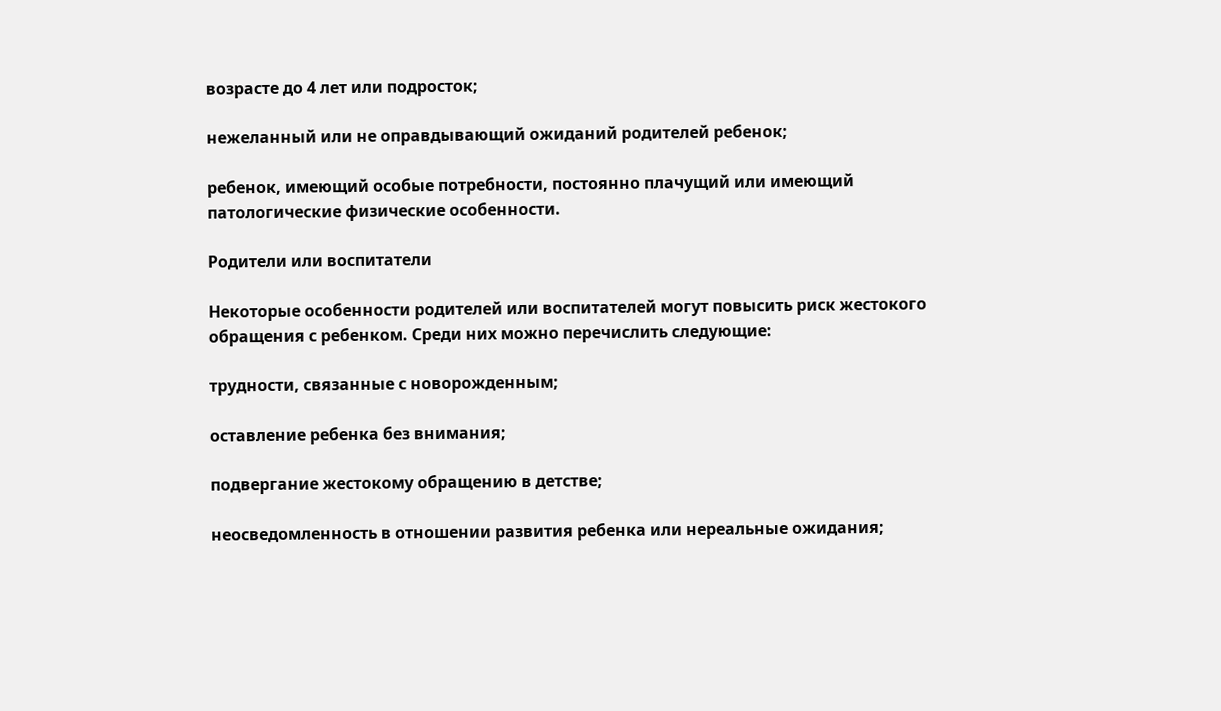возрасте до 4 лет или подросток;

нежеланный или не оправдывающий ожиданий родителей ребенок;

ребенок, имеющий особые потребности, постоянно плачущий или имеющий патологические физические особенности.

Родители или воспитатели

Некоторые особенности родителей или воспитателей могут повысить риск жестокого обращения с ребенком. Среди них можно перечислить следующие:

трудности, связанные с новорожденным;

оставление ребенка без внимания;

подвергание жестокому обращению в детстве;

неосведомленность в отношении развития ребенка или нереальные ожидания;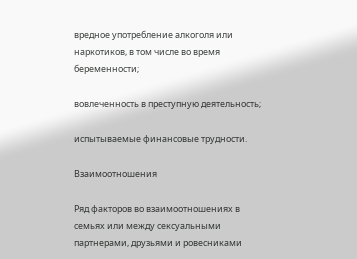вредное употребление алкоголя или наркотиков, в том числе во время беременности;

вовлеченность в преступную деятельность;

испытываемые финансовые трудности.

Взаимоотношения

Ряд факторов во взаимоотношениях в семьях или между сексуальными партнерами, друзьями и ровесниками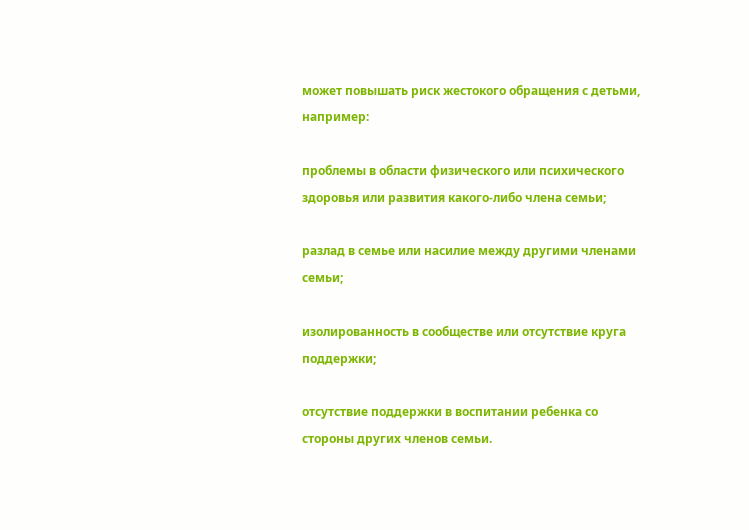может повышать риск жестокого обращения с детьми, например:

проблемы в области физического или психического здоровья или развития какого-либо члена семьи;

разлад в семье или насилие между другими членами семьи;

изолированность в сообществе или отсутствие круга поддержки;

отсутствие поддержки в воспитании ребенка со стороны других членов семьи.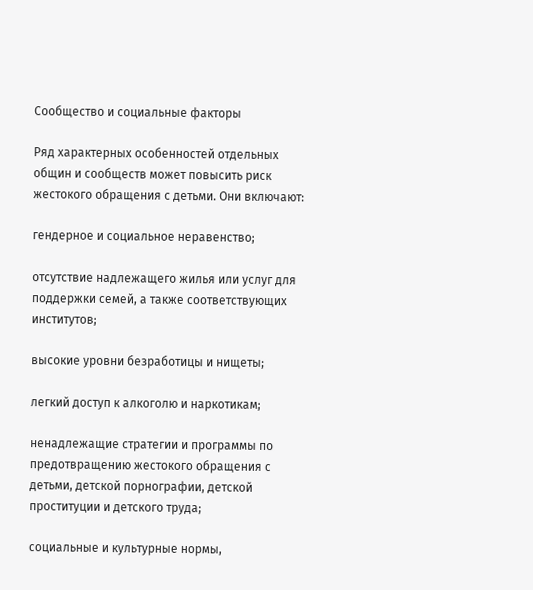Сообщество и социальные факторы

Ряд характерных особенностей отдельных общин и сообществ может повысить риск жестокого обращения с детьми. Они включают:

гендерное и социальное неравенство;

отсутствие надлежащего жилья или услуг для поддержки семей, а также соответствующих институтов;

высокие уровни безработицы и нищеты;

легкий доступ к алкоголю и наркотикам;

ненадлежащие стратегии и программы по предотвращению жестокого обращения с детьми, детской порнографии, детской проституции и детского труда;

социальные и культурные нормы,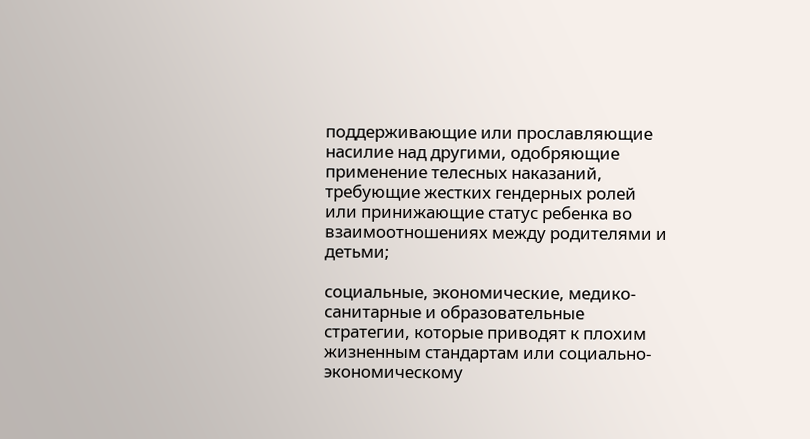поддерживающие или прославляющие насилие над другими, одобряющие применение телесных наказаний, требующие жестких гендерных ролей или принижающие статус ребенка во взаимоотношениях между родителями и детьми;

социальные, экономические, медико-санитарные и образовательные стратегии, которые приводят к плохим жизненным стандартам или социально-экономическому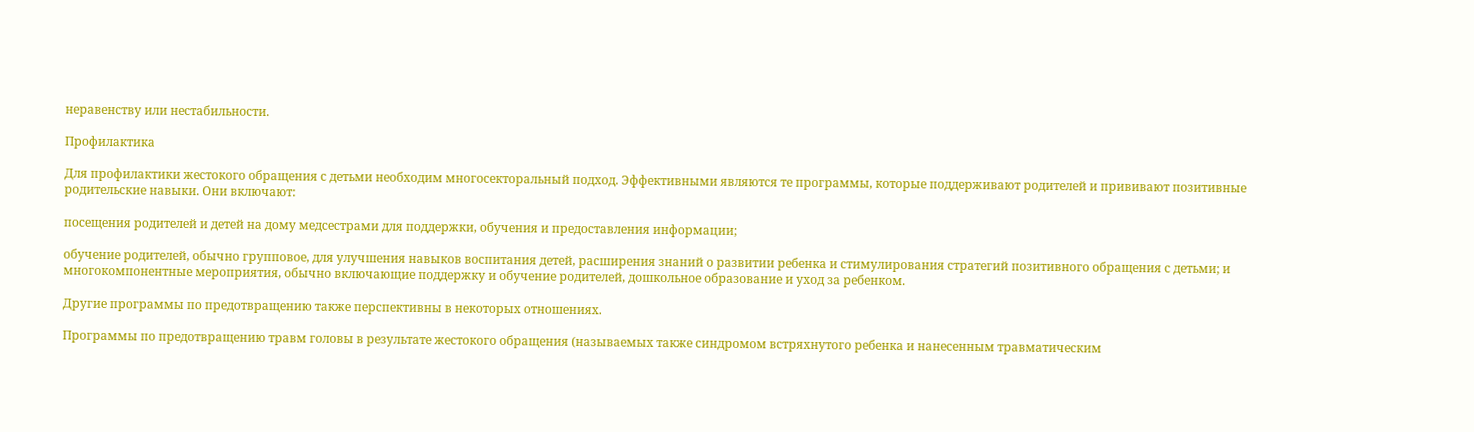неравенству или нестабильности.

Профилактика

Для профилактики жестокого обращения с детьми необходим многосекторальный подход. Эффективными являются те программы, которые поддерживают родителей и прививают позитивные родительские навыки. Они включают:

посещения родителей и детей на дому медсестрами для поддержки, обучения и предоставления информации;

обучение родителей, обычно групповое, для улучшения навыков воспитания детей, расширения знаний о развитии ребенка и стимулирования стратегий позитивного обращения с детьми; и
многокомпонентные мероприятия, обычно включающие поддержку и обучение родителей, дошкольное образование и уход за ребенком.

Другие программы по предотвращению также перспективны в некоторых отношениях.

Программы по предотвращению травм головы в результате жестокого обращения (называемых также синдромом встряхнутого ребенка и нанесенным травматическим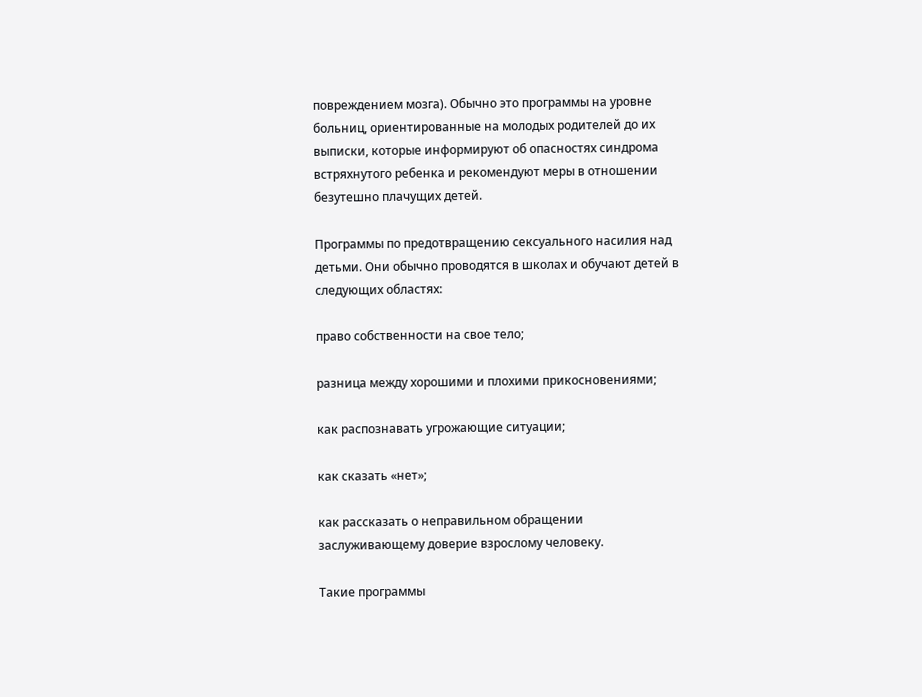повреждением мозга). Обычно это программы на уровне больниц, ориентированные на молодых родителей до их выписки, которые информируют об опасностях синдрома встряхнутого ребенка и рекомендуют меры в отношении безутешно плачущих детей.

Программы по предотвращению сексуального насилия над детьми. Они обычно проводятся в школах и обучают детей в следующих областях:

право собственности на свое тело;

разница между хорошими и плохими прикосновениями;

как распознавать угрожающие ситуации;

как сказать «нет»;

как рассказать о неправильном обращении заслуживающему доверие взрослому человеку.

Такие программы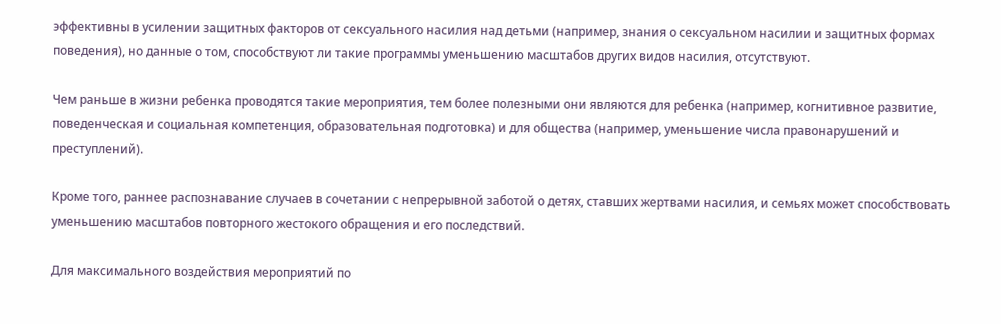эффективны в усилении защитных факторов от сексуального насилия над детьми (например, знания о сексуальном насилии и защитных формах поведения), но данные о том, способствуют ли такие программы уменьшению масштабов других видов насилия, отсутствуют.

Чем раньше в жизни ребенка проводятся такие мероприятия, тем более полезными они являются для ребенка (например, когнитивное развитие, поведенческая и социальная компетенция, образовательная подготовка) и для общества (например, уменьшение числа правонарушений и преступлений).

Кроме того, раннее распознавание случаев в сочетании с непрерывной заботой о детях, ставших жертвами насилия, и семьях может способствовать уменьшению масштабов повторного жестокого обращения и его последствий.

Для максимального воздействия мероприятий по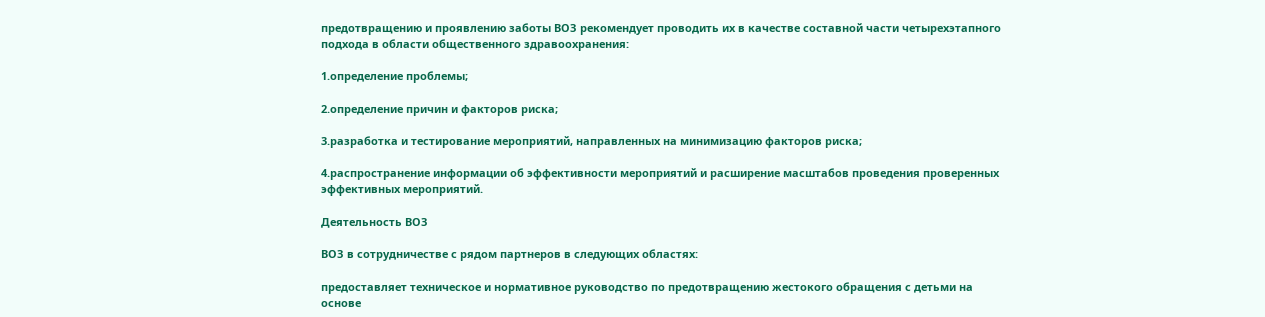предотвращению и проявлению заботы ВОЗ рекомендует проводить их в качестве составной части четырехэтапного подхода в области общественного здравоохранения:

1.определение проблемы;

2.определение причин и факторов риска;

3.разработка и тестирование мероприятий, направленных на минимизацию факторов риска;

4.распространение информации об эффективности мероприятий и расширение масштабов проведения проверенных эффективных мероприятий.

Деятельность ВОЗ

ВОЗ в сотрудничестве с рядом партнеров в следующих областях:

предоставляет техническое и нормативное руководство по предотвращению жестокого обращения с детьми на основе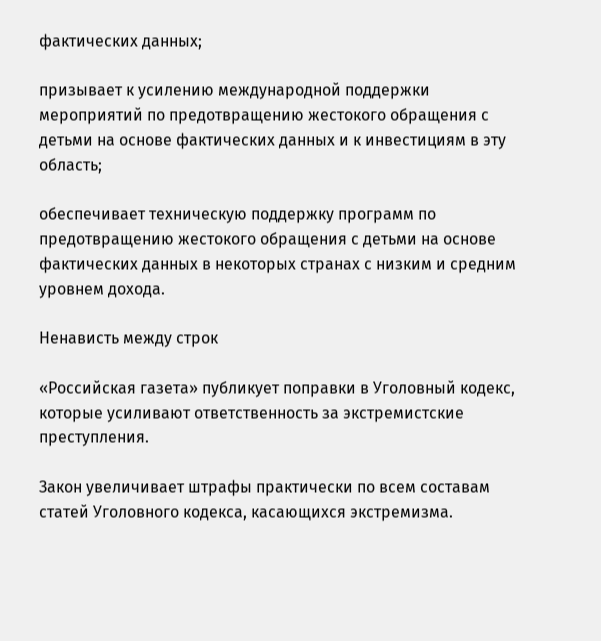фактических данных;

призывает к усилению международной поддержки мероприятий по предотвращению жестокого обращения с детьми на основе фактических данных и к инвестициям в эту область;

обеспечивает техническую поддержку программ по предотвращению жестокого обращения с детьми на основе фактических данных в некоторых странах с низким и средним уровнем дохода.

Ненависть между строк

«Российская газета» публикует поправки в Уголовный кодекс, которые усиливают ответственность за экстремистские преступления.

Закон увеличивает штрафы практически по всем составам статей Уголовного кодекса, касающихся экстремизма.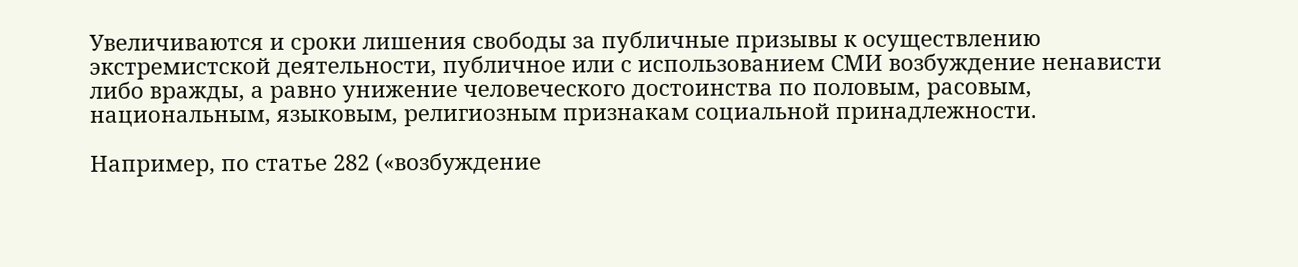Увеличиваются и сроки лишения свободы за публичные призывы к осуществлению экстремистской деятельности, публичное или с использованием СМИ возбуждение ненависти либо вражды, а равно унижение человеческого достоинства по половым, расовым, национальным, языковым, религиозным признакам социальной принадлежности.

Например, по статье 282 («возбуждение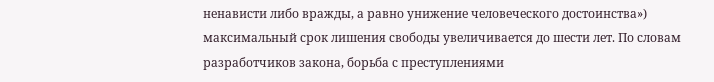ненависти либо вражды, а равно унижение человеческого достоинства») максимальный срок лишения свободы увеличивается до шести лет. По словам разработчиков закона, борьба с преступлениями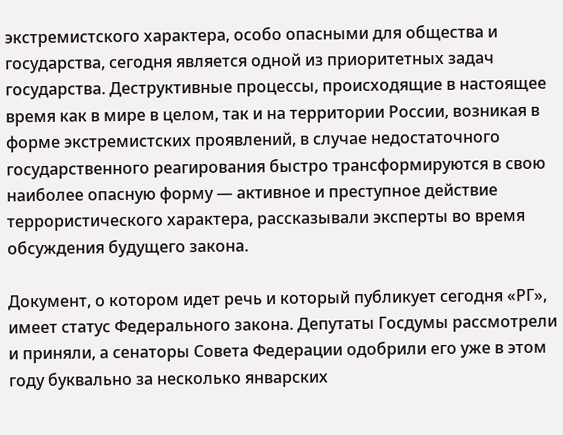экстремистского характера, особо опасными для общества и государства, сегодня является одной из приоритетных задач государства. Деструктивные процессы, происходящие в настоящее время как в мире в целом, так и на территории России, возникая в форме экстремистских проявлений, в случае недостаточного государственного реагирования быстро трансформируются в свою наиболее опасную форму — активное и преступное действие террористического характера, рассказывали эксперты во время обсуждения будущего закона.

Документ, о котором идет речь и который публикует сегодня «РГ», имеет статус Федерального закона. Депутаты Госдумы рассмотрели и приняли, а сенаторы Совета Федерации одобрили его уже в этом году буквально за несколько январских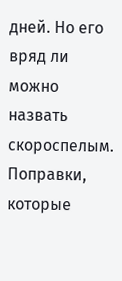дней. Но его вряд ли можно назвать скороспелым. Поправки, которые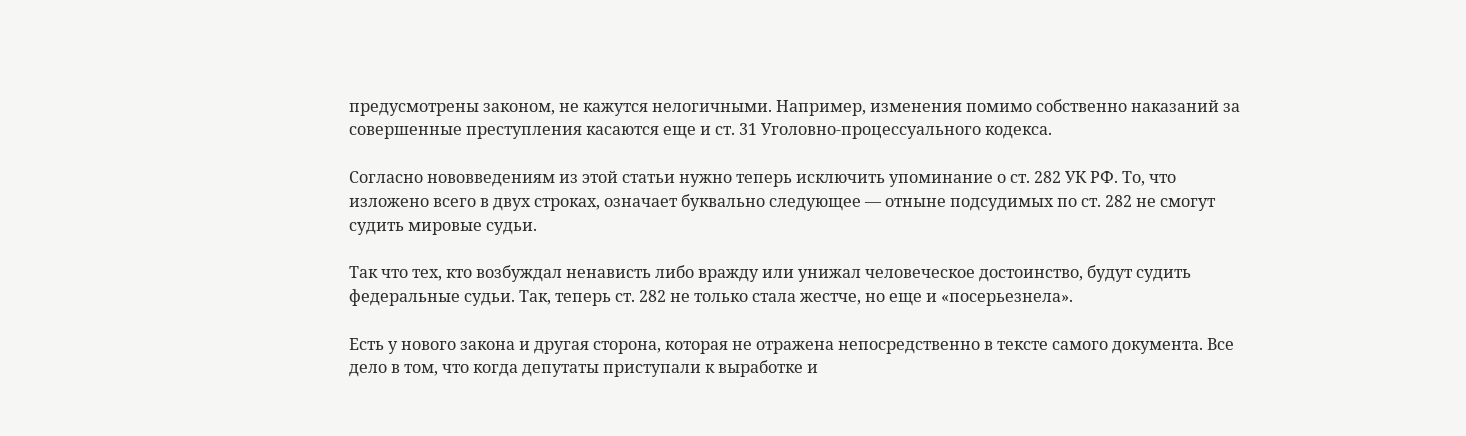предусмотрены законом, не кажутся нелогичными. Например, изменения помимо собственно наказаний за совершенные преступления касаются еще и ст. 31 Уголовно-процессуального кодекса.

Согласно нововведениям из этой статьи нужно теперь исключить упоминание о ст. 282 УК РФ. То, что изложено всего в двух строках, означает буквально следующее — отныне подсудимых по ст. 282 не смогут судить мировые судьи.

Так что тех, кто возбуждал ненависть либо вражду или унижал человеческое достоинство, будут судить федеральные судьи. Так, теперь ст. 282 не только стала жестче, но еще и «посерьезнела».

Есть у нового закона и другая сторона, которая не отражена непосредственно в тексте самого документа. Все дело в том, что когда депутаты приступали к выработке и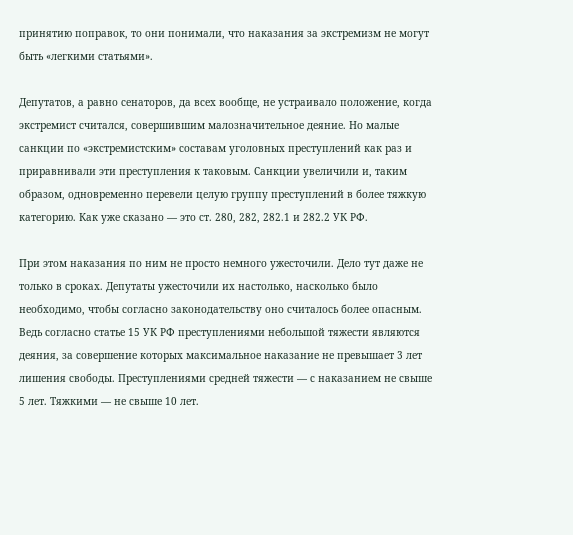принятию поправок, то они понимали, что наказания за экстремизм не могут быть «легкими статьями».

Депутатов, а равно сенаторов, да всех вообще, не устраивало положение, когда экстремист считался, совершившим малозначительное деяние. Но малые санкции по «экстремистским» составам уголовных преступлений как раз и приравнивали эти преступления к таковым. Санкции увеличили и, таким образом, одновременно перевели целую группу преступлений в более тяжкую категорию. Как уже сказано — это ст. 280, 282, 282.1 и 282.2 УК РФ.

При этом наказания по ним не просто немного ужесточили. Дело тут даже не только в сроках. Депутаты ужесточили их настолько, насколько было необходимо, чтобы согласно законодательству оно считалось более опасным. Ведь согласно статье 15 УК РФ преступлениями небольшой тяжести являются деяния, за совершение которых максимальное наказание не превышает 3 лет лишения свободы. Преступлениями средней тяжести — с наказанием не свыше 5 лет. Тяжкими — не свыше 10 лет.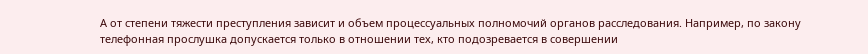А от степени тяжести преступления зависит и объем процессуальных полномочий органов расследования. Например, по закону телефонная прослушка допускается только в отношении тех, кто подозревается в совершении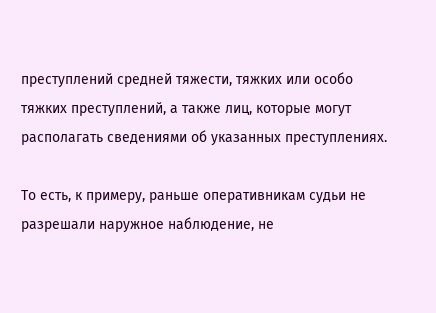преступлений средней тяжести, тяжких или особо тяжких преступлений, а также лиц, которые могут располагать сведениями об указанных преступлениях.

То есть, к примеру, раньше оперативникам судьи не разрешали наружное наблюдение, не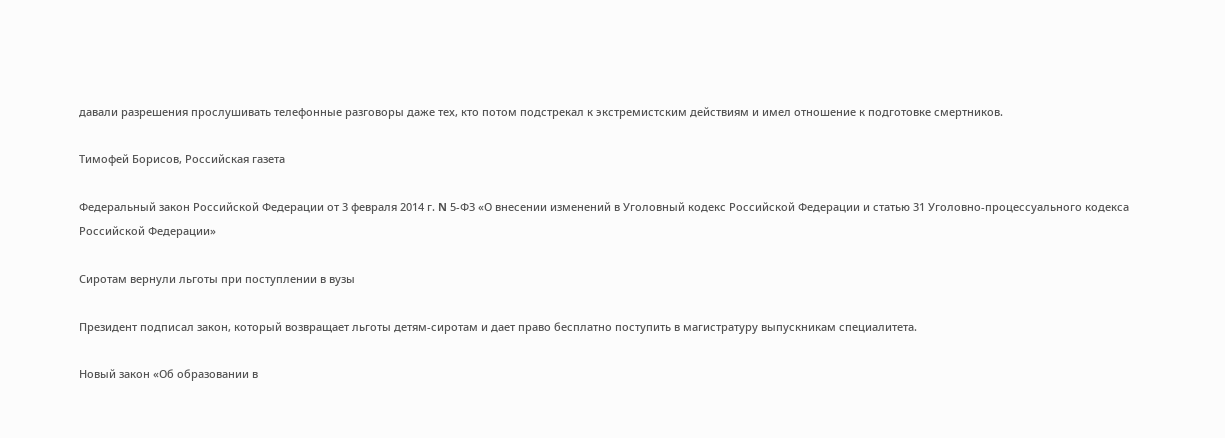давали разрешения прослушивать телефонные разговоры даже тех, кто потом подстрекал к экстремистским действиям и имел отношение к подготовке смертников.

Тимофей Борисов, Российская газета

Федеральный закон Российской Федерации от 3 февраля 2014 г. N 5-ФЗ «О внесении изменений в Уголовный кодекс Российской Федерации и статью 31 Уголовно-процессуального кодекса Российской Федерации»

Сиротам вернули льготы при поступлении в вузы

Президент подписал закон, который возвращает льготы детям-сиротам и дает право бесплатно поступить в магистратуру выпускникам специалитета.

Новый закон «Об образовании в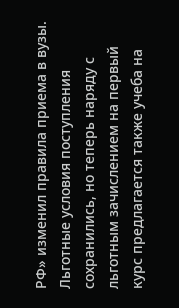РФ» изменил правила приема в вузы. Льготные условия поступления сохранились, но теперь наряду с льготным зачислением на первый курс предлагается также учеба на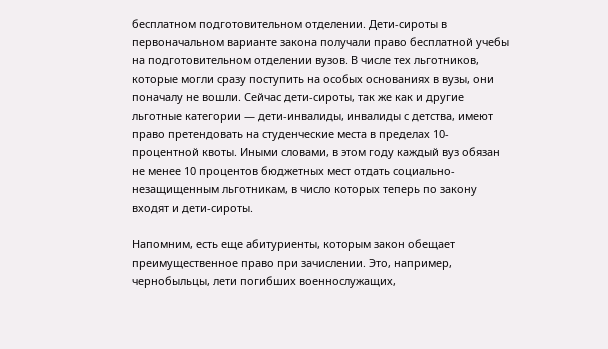бесплатном подготовительном отделении. Дети-сироты в первоначальном варианте закона получали право бесплатной учебы на подготовительном отделении вузов. В числе тех льготников, которые могли сразу поступить на особых основаниях в вузы, они поначалу не вошли. Сейчас дети-сироты, так же как и другие льготные категории — дети-инвалиды, инвалиды с детства, имеют право претендовать на студенческие места в пределах 10-процентной квоты. Иными словами, в этом году каждый вуз обязан не менее 10 процентов бюджетных мест отдать социально-незащищенным льготникам, в число которых теперь по закону входят и дети-сироты.

Напомним, есть еще абитуриенты, которым закон обещает преимущественное право при зачислении. Это, например, чернобыльцы, лети погибших военнослужащих,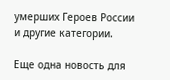умерших Героев России и другие категории.

Еще одна новость для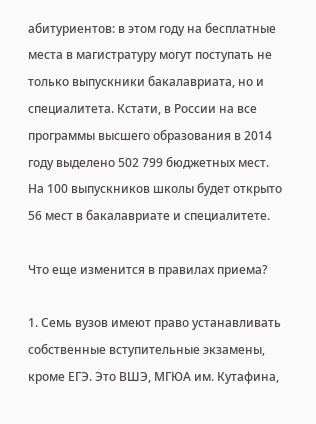абитуриентов: в этом году на бесплатные места в магистратуру могут поступать не только выпускники бакалавриата, но и специалитета. Кстати, в России на все программы высшего образования в 2014 году выделено 502 799 бюджетных мест. На 100 выпускников школы будет открыто 56 мест в бакалавриате и специалитете.

Что еще изменится в правилах приема?

1. Семь вузов имеют право устанавливать собственные вступительные экзамены, кроме ЕГЭ. Это ВШЭ, МГЮА им. Кутафина,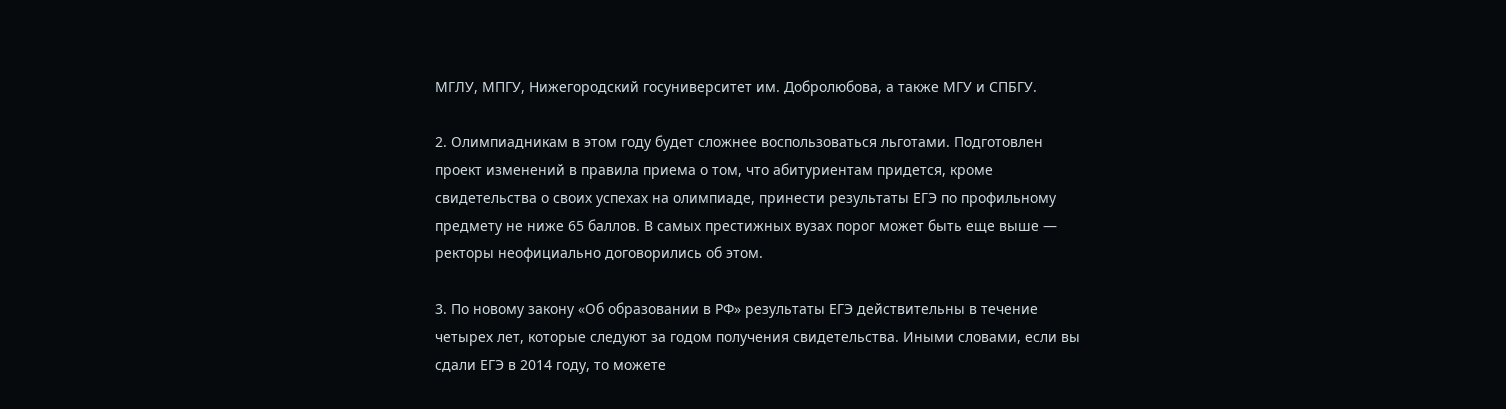МГЛУ, МПГУ, Нижегородский госуниверситет им. Добролюбова, а также МГУ и СПБГУ.

2. Олимпиадникам в этом году будет сложнее воспользоваться льготами. Подготовлен проект изменений в правила приема о том, что абитуриентам придется, кроме свидетельства о своих успехах на олимпиаде, принести результаты ЕГЭ по профильному предмету не ниже 65 баллов. В самых престижных вузах порог может быть еще выше — ректоры неофициально договорились об этом.

3. По новому закону «Об образовании в РФ» результаты ЕГЭ действительны в течение четырех лет, которые следуют за годом получения свидетельства. Иными словами, если вы сдали ЕГЭ в 2014 году, то можете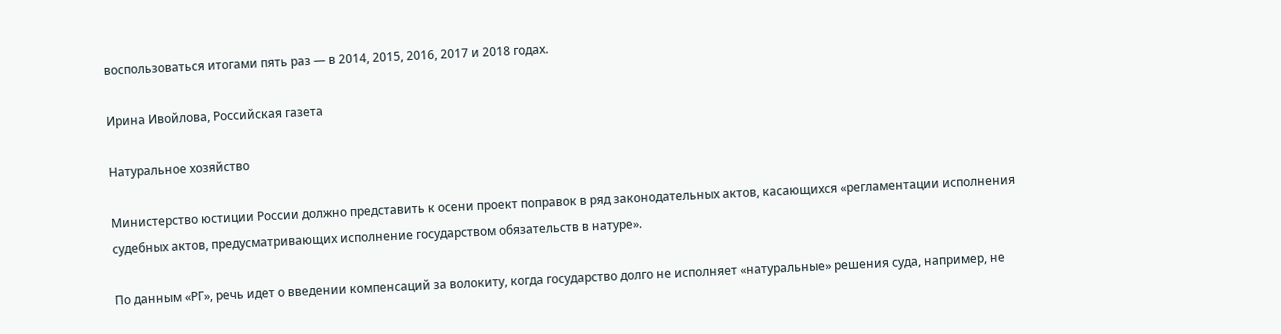воспользоваться итогами пять раз — в 2014, 2015, 2016, 2017 и 2018 годах.

Ирина Ивойлова, Российская газета

Натуральное хозяйство

Министерство юстиции России должно представить к осени проект поправок в ряд законодательных актов, касающихся «регламентации исполнения судебных актов, предусматривающих исполнение государством обязательств в натуре».

По данным «РГ», речь идет о введении компенсаций за волокиту, когда государство долго не исполняет «натуральные» решения суда, например, не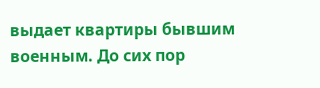выдает квартиры бывшим военным. До сих пор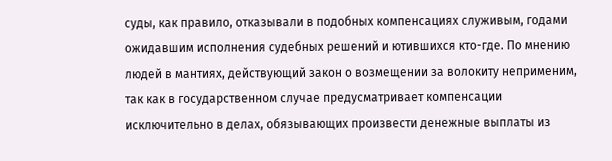суды, как правило, отказывали в подобных компенсациях служивым, годами ожидавшим исполнения судебных решений и ютившихся кто-где. По мнению людей в мантиях, действующий закон о возмещении за волокиту неприменим, так как в государственном случае предусматривает компенсации исключительно в делах, обязывающих произвести денежные выплаты из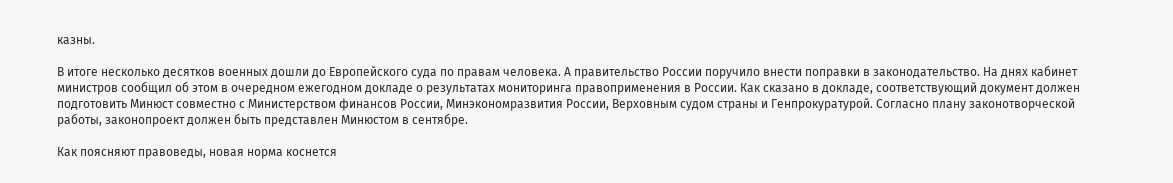казны.

В итоге несколько десятков военных дошли до Европейского суда по правам человека. А правительство России поручило внести поправки в законодательство. На днях кабинет министров сообщил об этом в очередном ежегодном докладе о результатах мониторинга правоприменения в России. Как сказано в докладе, соответствующий документ должен подготовить Минюст совместно с Министерством финансов России, Минэкономразвития России, Верховным судом страны и Генпрокуратурой. Согласно плану законотворческой работы, законопроект должен быть представлен Минюстом в сентябре.

Как поясняют правоведы, новая норма коснется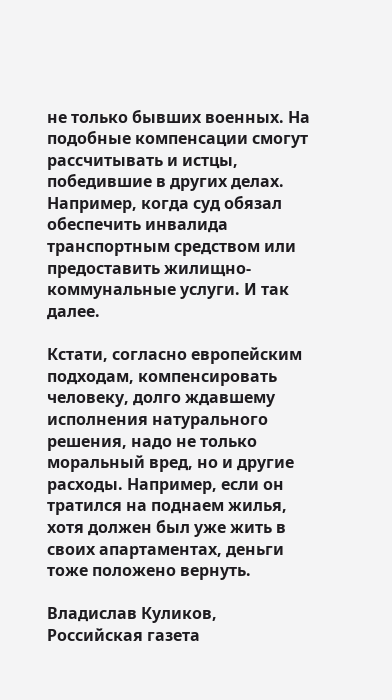не только бывших военных. На подобные компенсации смогут рассчитывать и истцы, победившие в других делах. Например, когда суд обязал обеспечить инвалида транспортным средством или предоставить жилищно-коммунальные услуги. И так далее.

Кстати, согласно европейским подходам, компенсировать человеку, долго ждавшему исполнения натурального решения, надо не только моральный вред, но и другие расходы. Например, если он тратился на поднаем жилья, хотя должен был уже жить в своих апартаментах, деньги тоже положено вернуть.

Владислав Куликов, Российская газета